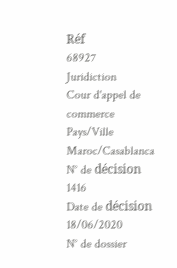Réf
68927
Juridiction
Cour d'appel de commerce
Pays/Ville
Maroc/Casablanca
N° de décision
1416
Date de décision
18/06/2020
N° de dossier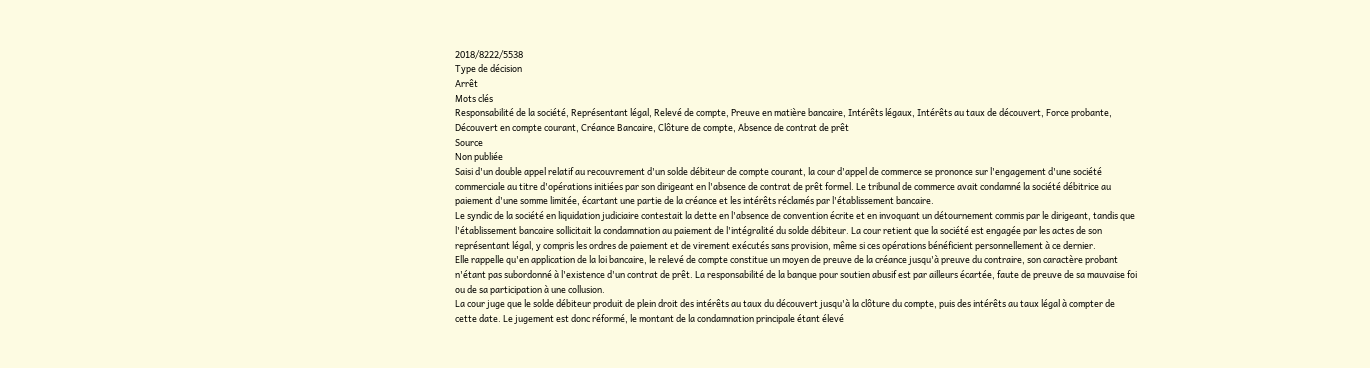2018/8222/5538
Type de décision
Arrêt
Mots clés
Responsabilité de la société, Représentant légal, Relevé de compte, Preuve en matière bancaire, Intérêts légaux, Intérêts au taux de découvert, Force probante, Découvert en compte courant, Créance Bancaire, Clôture de compte, Absence de contrat de prêt
Source
Non publiée
Saisi d'un double appel relatif au recouvrement d'un solde débiteur de compte courant, la cour d'appel de commerce se prononce sur l'engagement d'une société commerciale au titre d'opérations initiées par son dirigeant en l'absence de contrat de prêt formel. Le tribunal de commerce avait condamné la société débitrice au paiement d'une somme limitée, écartant une partie de la créance et les intérêts réclamés par l'établissement bancaire.
Le syndic de la société en liquidation judiciaire contestait la dette en l'absence de convention écrite et en invoquant un détournement commis par le dirigeant, tandis que l'établissement bancaire sollicitait la condamnation au paiement de l'intégralité du solde débiteur. La cour retient que la société est engagée par les actes de son représentant légal, y compris les ordres de paiement et de virement exécutés sans provision, même si ces opérations bénéficient personnellement à ce dernier.
Elle rappelle qu'en application de la loi bancaire, le relevé de compte constitue un moyen de preuve de la créance jusqu'à preuve du contraire, son caractère probant n'étant pas subordonné à l'existence d'un contrat de prêt. La responsabilité de la banque pour soutien abusif est par ailleurs écartée, faute de preuve de sa mauvaise foi ou de sa participation à une collusion.
La cour juge que le solde débiteur produit de plein droit des intérêts au taux du découvert jusqu'à la clôture du compte, puis des intérêts au taux légal à compter de cette date. Le jugement est donc réformé, le montant de la condamnation principale étant élevé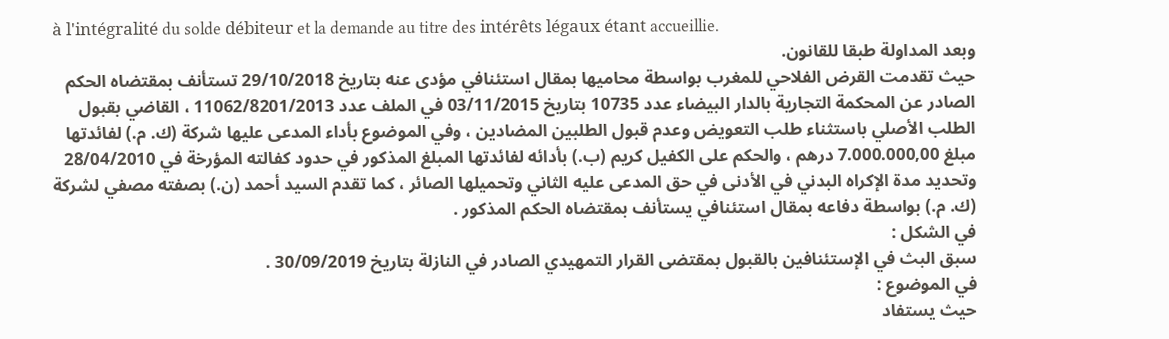à l'intégralité du solde débiteur et la demande au titre des intérêts légaux étant accueillie.
وبعد المداولة طبقا للقانون.
حيث تقدمت القرض الفلاحي للمغرب بواسطة محاميها بمقال استئنافي مؤدى عنه بتاريخ 29/10/2018 تستأنف بمقتضاه الحكم الصادر عن المحكمة التجارية بالدار البيضاء عدد 10735 بتاريخ 03/11/2015 في الملف عدد 11062/8201/2013 ، القاضي بقبول الطلب الأصلي باستثناء طلب التعويض وعدم قبول الطلبين المضادين ، وفي الموضوع بأداء المدعى عليها شركة (ك. م.) لفائدتها مبلغ 7.000.000,00 درهم ، والحكم على الكفيل كريم (ب.) بأدائه لفائدتها المبلغ المذكور في حدود كفالته المؤرخة في 28/04/2010 وتحديد مدة الإكراه البدني في الأدنى في حق المدعى عليه الثاني وتحميلها الصائر ، كما تقدم السيد أحمد (ن.) بصفته مصفي لشركة (ك. م.) بواسطة دفاعه بمقال استئنافي يستأنف بمقتضاه الحكم المذكور .
في الشكل :
سبق البث في الإستئنافين بالقبول بمقتضى القرار التمهيدي الصادر في النازلة بتاريخ 30/09/2019 .
في الموضوع :
حيث يستفاد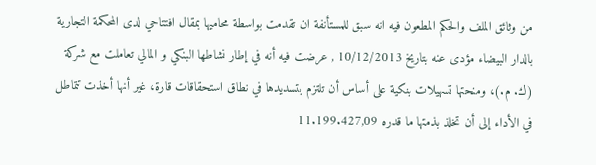من وثائق الملف والحكم المطعون فيه انه سبق للمستأنفة ان تقدمت بواسطة محاميها بمقال افتتاحي لدى المحكمة التجارية بالدار البيضاء مؤدى عنه بتاريخ 10/12/2013 , عرضت فيه أنه في إطار نشاطها البنكي و المالي تعاملت مع شركة (ك. م.)، ومنحتها تسهيلات بنكية على أساس أن تلتزم بتسديدها في نطاق استحقاقات قارة، غير أنها أخذت تتماطل في الأداء إلى أن تخلذ بذمتها ما قدره 11.199.427,09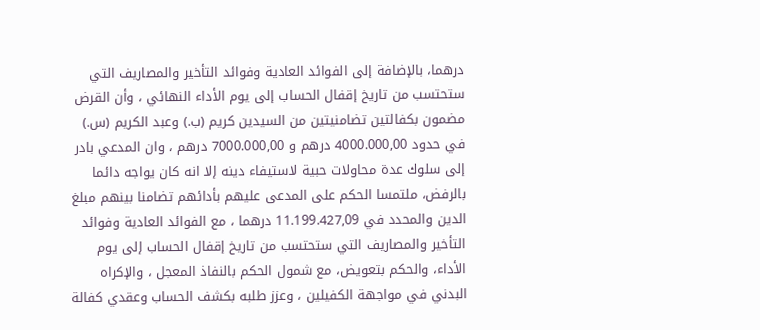درهما، بالإضافة إلى الفوائد العادية وفوائد التأخير والمصاريف التي ستحتسب من تاريخ إقفال الحساب إلى يوم الأداء النهائي ، وأن القرض مضمون بكفالتين تضامنيتين من السيدين كريم (ب.) وعبد الكريم (س.) في حدود 4000.000,00 درهم و 7000.000,00 درهم ، وان المدعي بادر إلى سلوك عدة محاولات حبية لاستيفاء دينه إلا انه كان يواجه دائما بالرفض، ملتمسا الحكم على المدعى عليهم بأدائهم تضامنا بينهم مبلغ الدين والمحدد في 11.199.427,09 درهما ، مع الفوائد العادية وفوائد التأخير والمصاريف التي ستحتسب من تاريخ إقفال الحساب إلى يوم الأداء، والحكم بتعويض، مع شمول الحكم بالنفاذ المعجل ، والإكراه البدني في مواجهة الكفيلين ، وعزز طلبه بكشف الحساب وعقدي كفالة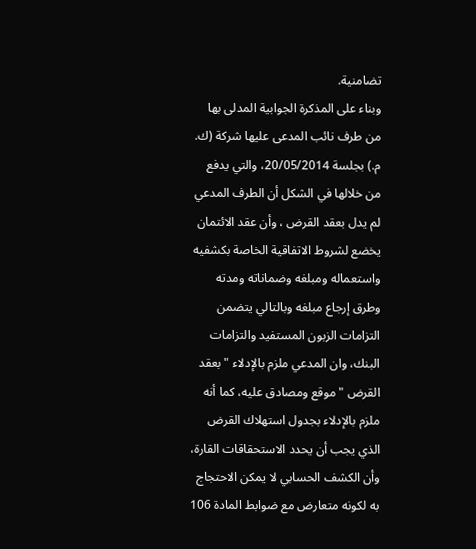تضامنية.
وبناء على المذكرة الجوابية المدلى بها من طرف نائب المدعى عليها شركة (ك. م.) بجلسة 20/05/2014، والتي يدفع من خلالها في الشكل أن الطرف المدعي لم يدل بعقد القرض ، وأن عقد الائتمان يخضع لشروط الاتفاقية الخاصة بكشفيه واستعماله ومبلغه وضماناته ومدته وطرق إرجاع مبلغه وبالتالي يتضمن التزامات الزبون المستفيد والتزامات البنك، وان المدعي ملزم بالإدلاء " بعقد القرض " موقع ومصادق عليه، كما أنه ملزم بالإدلاء بجدول استهلاك القرض الذي يجب أن يحدد الاستحقاقات القارة، وأن الكشف الحسابي لا يمكن الاحتجاج به لكونه متعارض مع ضوابط المادة 106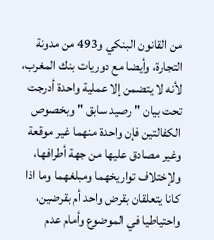من القانون البنكي و493 من مدونة التجارة، وأيضا مع دوريات بنك المغرب، لأنه لا يتضمن إلا عملية واحدة أدرجت تحت بيان " رصيد سابق " وبخصوص الكفالتين فإن واحدة منهما غير موقعة وغير مصادق عليها من جهة أطرافها، ولإختلاف تواريخهما ومبلغهما وما اذا كانا يتعلقان بقرض واحد أم بقرضين، واحتياطيا في الموضوع وأمام عدم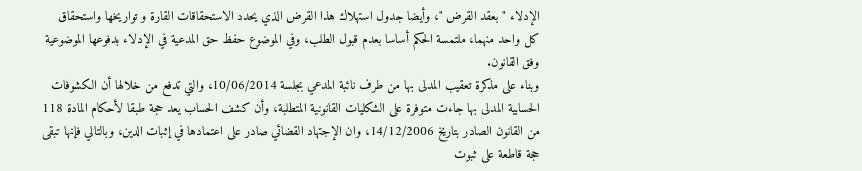الإدلاء " بعقد القرض "، وأيضا جدول استهلاك هذا القرض الذي يحدد الاستحقاقات القارة و تواريخها واستحقاق كل واحد منهما، ملتمسة الحكم أساسا بعدم قبول الطلب، وفي الموضوع حفظ حق المدعية في الإدلاء بدفوعها الموضوعية وفق القانون.
وبناء على مذكرة تعقيب المدلى بها من طرف نائبة المدعي بجلسة 10/06/2014، والتي تدفع من خلالها أن الكشوفات الحسابية المدلى بها جاءت متوفرة على الشكليات القانونية المتطلبة، وأن كشف الحساب يعد حجة طبقا لأحكام المادة 118 من القانون الصادر بتاريخ 14/12/2006، وان الإجتهاد القضائي صادر على اعتمادها في إثبات الدين، وبالتالي فإنها تبقى حجة قاطعة على ثبوت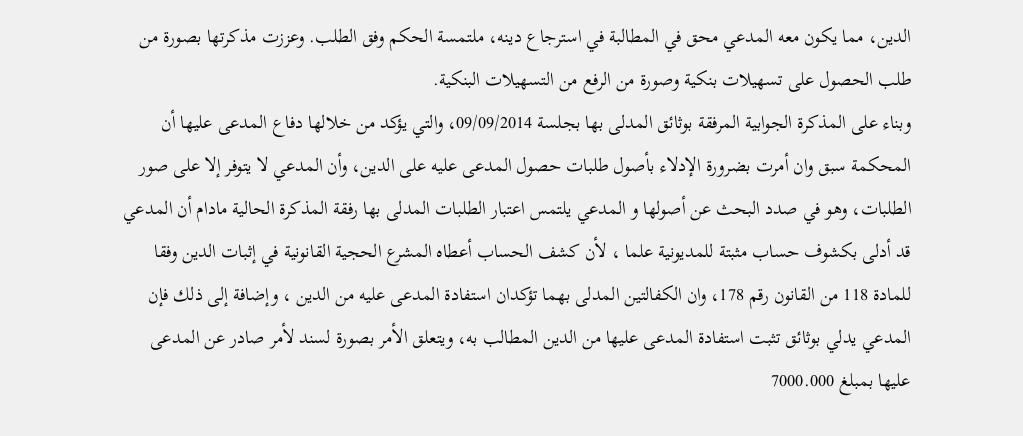الدين، مما يكون معه المدعي محق في المطالبة في استرجاع دينه، ملتمسة الحكم وفق الطلب. وعززت مذكرتها بصورة من طلب الحصول على تسهيلات بنكية وصورة من الرفع من التسهيلات البنكية.
وبناء على المذكرة الجوابية المرفقة بوثائق المدلى بها بجلسة 09/09/2014، والتي يؤكد من خلالها دفاع المدعى عليها أن المحكمة سبق وان أمرت بضرورة الإدلاء بأصول طلبات حصول المدعى عليه على الدين، وأن المدعي لا يتوفر إلا على صور الطلبات، وهو في صدد البحث عن أصولها و المدعي يلتمس اعتبار الطلبات المدلى بها رفقة المذكرة الحالية مادام أن المدعي قد أدلى بكشوف حساب مثبتة للمديونية علما ، لأن كشف الحساب أعطاه المشرع الحجية القانونية في إثبات الدين وفقا للمادة 118 من القانون رقم 178، وان الكفالتين المدلى بهما تؤكدان استفادة المدعى عليه من الدين ، وإضافة إلى ذلك فإن المدعي يدلي بوثائق تثبت استفادة المدعى عليها من الدين المطالب به، ويتعلق الأمر بصورة لسند لأمر صادر عن المدعى عليها بمبلغ 7000.000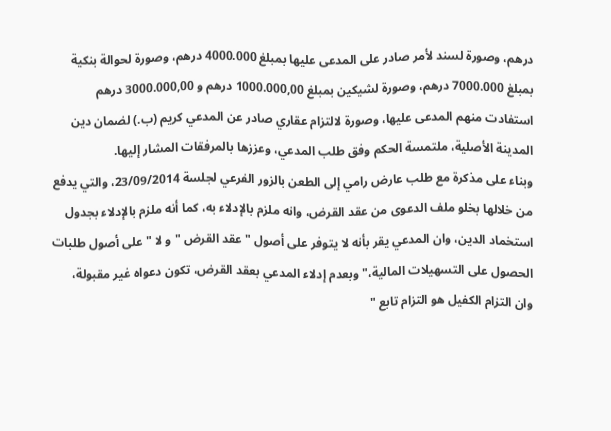درهم، وصورة لسند لأمر صادر على المدعى عليها بمبلغ 4000.000 درهم، وصورة لحوالة بنكية بمبلغ 7000.000 درهم، وصورة لشيكين بمبلغ 1000.000,00 درهم و 3000.000,00 درهم استفادت منهم المدعى عليها، وصورة لالتزام عقاري صادر عن المدعي كريم (ب.) لضمان دين المدينة الأصلية، ملتمسة الحكم وفق طلب المدعي، وعززها بالمرفقات المشار إليها.
وبناء على مذكرة مع طلب عارض رامي إلى الطعن بالزور الفرعي لجلسة 23/09/2014، والتي يدفع من خلالها بخلو ملف الدعوى من عقد القرض، وانه ملزم بالإدلاء به، كما أنه ملزم بالإدلاء بجدول استخماد الدين، وان المدعي يقر بأنه لا يتوفر على أصول " عقد القرض " و لا " على أصول طلبات الحصول على التسهيلات المالية،" وبعدم إدلاء المدعي بعقد القرض، تكون دعواه غير مقبولة، وان التزام الكفيل هو التزام تابع "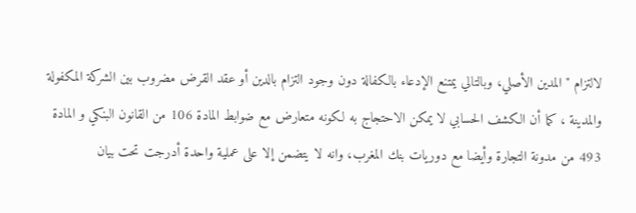لالتزام " المدين الأصلي، وبالتالي يمتنع الإدعاء بالكفالة دون وجود التزام بالدين أو عقد القرض مضروب بين الشركة المكفولة والمدينة ، كما أن الكشف الحسابي لا يمكن الاحتجاج به لكونه متعارض مع ضوابط المادة 106 من القانون البنكي و المادة 493 من مدونة التجارة وأيضا مع دوريات بنك المغرب، وانه لا يتضمن إلا على عملية واحدة أدرجت تحت بيان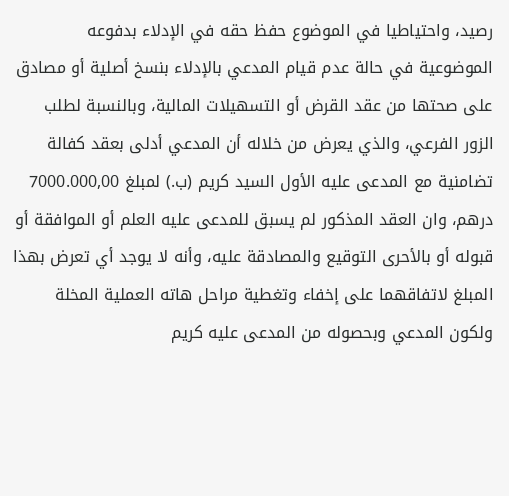رصيد، واحتياطيا في الموضوع حفظ حقه في الإدلاء بدفوعه الموضوعية في حالة عدم قيام المدعي بالإدلاء بنسخ أصلية أو مصادق على صحتها من عقد القرض أو التسهيلات المالية، وبالنسبة لطلب الزور الفرعي، والذي يعرض من خلاله أن المدعي أدلى بعقد كفالة تضامنية مع المدعى عليه الأول السيد كريم (ب.) لمبلغ 7000.000,00 درهم، وان العقد المذكور لم يسبق للمدعى عليه العلم أو الموافقة أو قبوله أو بالأحرى التوقيع والمصادقة عليه، وأنه لا يوجد أي تعرض بهذا المبلغ لاتفاقهما على إخفاء وتغطية مراحل هاته العملية المخلة ولكون المدعي وبحصوله من المدعى عليه كريم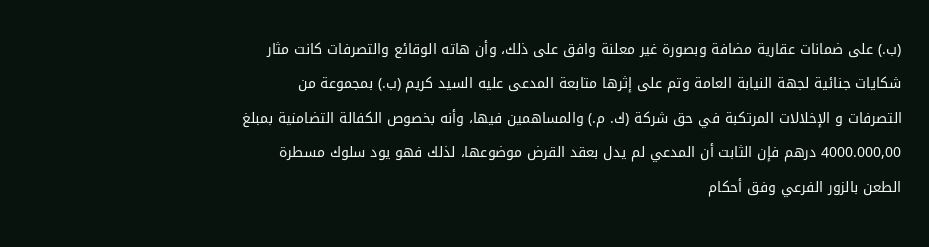(ب.) على ضمانات عقارية مضافة وبصورة غير معلنة وافق على ذلك، وأن هاته الوقائع والتصرفات كانت مثار شكايات جنائية لجهة النيابة العامة وتم على إثرها متابعة المدعى عليه السيد كريم (ب.) بمجموعة من التصرفات و الإخلالات المرتكبة في حق شركة (ك. م.) والمساهمين فيها، وأنه بخصوص الكفالة التضامنية بمبلغ 4000.000,00 درهم فإن الثابت أن المدعي لم يدل بعقد القرض موضوعها، لذلك فهو يود سلوك مسطرة الطعن بالزور الفرعي وفق أحكام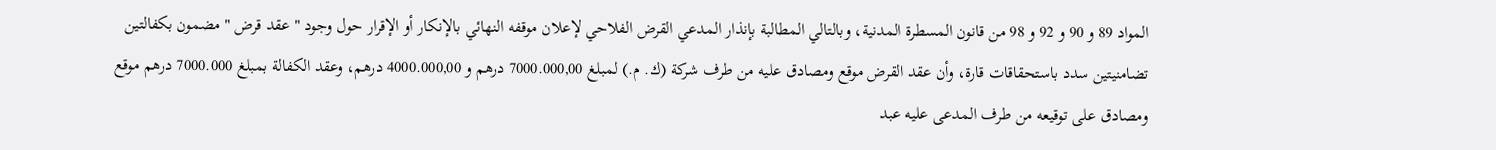المواد 89 و 90 و 92 و 98 من قانون المسطرة المدنية، وبالتالي المطالبة بإنذار المدعي القرض الفلاحي لإعلان موقفه النهائي بالإنكار أو الإقرار حول وجود " عقد قرض " مضمون بكفالتين تضامنيتين سدد باستحقاقات قارة، وأن عقد القرض موقع ومصادق عليه من طرف شركة (ك. م.) لمبلغ 7000.000,00 درهم و 4000.000,00 درهم، وعقد الكفالة بمبلغ 7000.000 درهم موقع ومصادق على توقيعه من طرف المدعى عليه عبد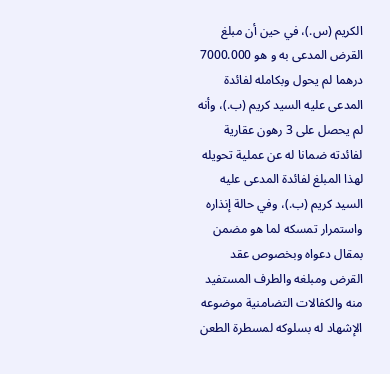الكريم (س.)، في حين أن مبلغ القرض المدعى به و هو 7000.000 درهما لم يحول وبكامله لفائدة المدعى عليه السيد كريم (ب.)، وأنه لم يحصل على 3 رهون عقارية لفائدته ضمانا له عن عملية تحويله لهذا المبلغ لفائدة المدعى عليه السيد كريم (ب.)، وفي حالة إنذاره واستمرار تمسكه لما هو مضمن بمقال دعواه وبخصوص عقد القرض ومبلغه والطرف المستفيد منه والكفالات التضامنية موضوعه الإشهاد له بسلوكه لمسطرة الطعن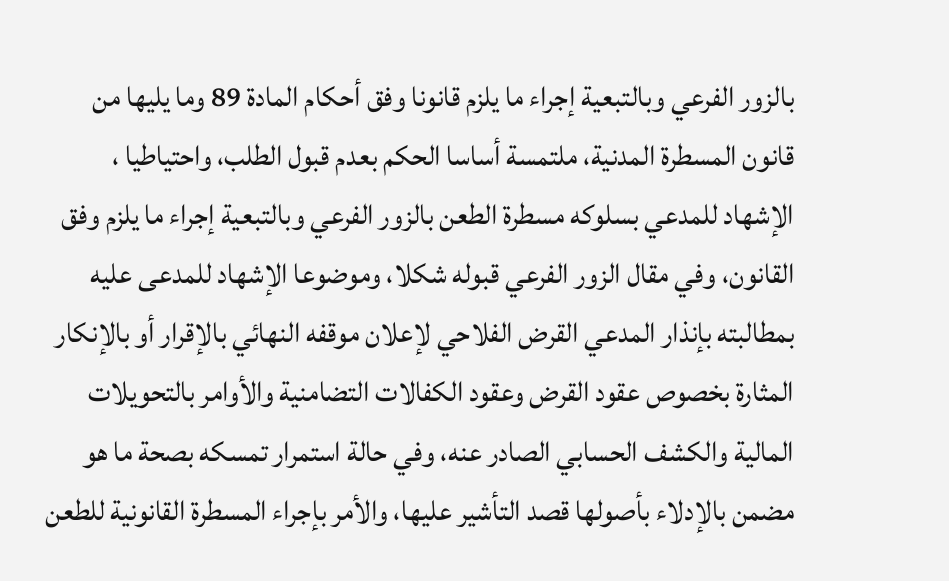بالزور الفرعي وبالتبعية إجراء ما يلزم قانونا وفق أحكام المادة 89 وما يليها من قانون المسطرة المدنية، ملتمسة أساسا الحكم بعدم قبول الطلب، واحتياطيا ، الإشهاد للمدعي بسلوكه مسطرة الطعن بالزور الفرعي وبالتبعية إجراء ما يلزم وفق القانون، وفي مقال الزور الفرعي قبوله شكلا، وموضوعا الإشهاد للمدعى عليه بمطالبته بإنذار المدعي القرض الفلاحي لإعلان موقفه النهائي بالإقرار أو بالإنكار المثارة بخصوص عقود القرض وعقود الكفالات التضامنية والأوامر بالتحويلات المالية والكشف الحسابي الصادر عنه، وفي حالة استمرار تمسكه بصحة ما هو مضمن بالإدلاء بأصولها قصد التأشير عليها، والأمر بإجراء المسطرة القانونية للطعن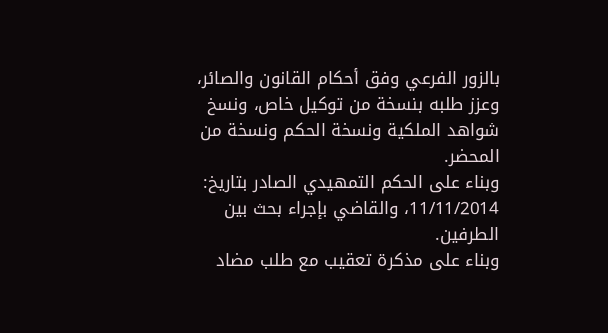بالزور الفرعي وفق أحكام القانون والصائر، وعزز طلبه بنسخة من توكيل خاص، ونسخ شواهد الملكية ونسخة الحكم ونسخة من المحضر.
وبناء على الحكم التمهيدي الصادر بتاريخ: 11/11/2014، والقاضي بإجراء بحث بين الطرفين.
وبناء على مذكرة تعقيب مع طلب مضاد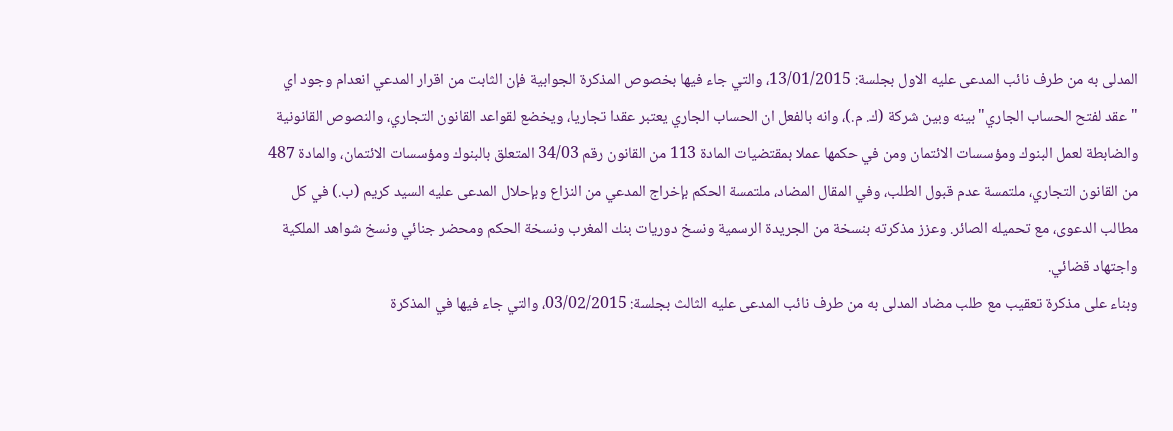المدلى به من طرف نائب المدعى عليه الاول بجلسة: 13/01/2015، والتي جاء فيها بخصوص المذكرة الجوابية فإن الثابت من اقرار المدعي انعدام وجود اي "عقد لفتح الحساب الجاري" بينه وبين شركة (ك. م.)، وانه بالفعل ان الحساب الجاري يعتبر عقدا تجاريا، ويخضع لقواعد القانون التجاري، والنصوص القانونية والضابطة لعمل البنوك ومؤسسات الائتمان ومن في حكمها عملا بمقتضيات المادة 113 من القانون رقم 34/03 المتعلق بالبنوك ومؤسسات الائتمان، والمادة 487 من القانون التجاري، ملتمسة عدم قبول الطلب، وفي المقال المضاد، ملتمسة الحكم بإخراج المدعي من النزاع وبإحلال المدعى عليه السيد كريم (ب.) في كل مطالب الدعوى، مع تحميله الصائر. وعزز مذكرته بنسخة من الجريدة الرسمية ونسخ دوريات بنك المغرب ونسخة الحكم ومحضر جنائي ونسخ شواهد الملكية واجتهاد قضائي.
وبناء على مذكرة تعقيب مع طلب مضاد المدلى به من طرف نائب المدعى عليه الثالث بجلسة: 03/02/2015، والتي جاء فيها في المذكرة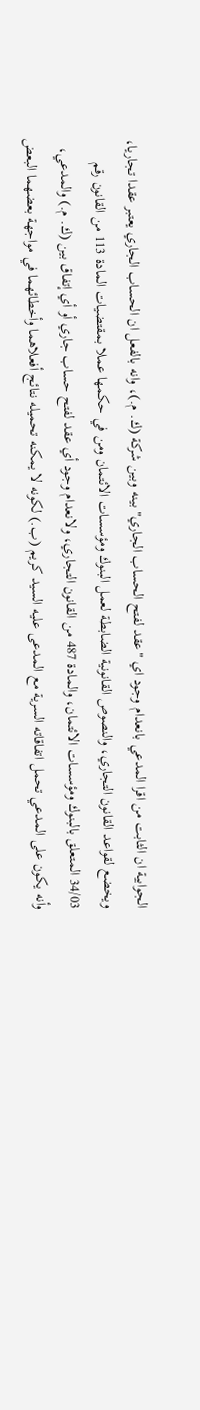الجوابية ان الثابت من اقرا المدعي بانعدام وجود اي "عقد لفتح الحساب الجاري" بينه وبين شركة (ك. م.)، وانه بالفعل ان الحساب الجاري يعتبر عقدا تجاريا، ويخضع لقواعد القانون التجاري، والنصوص القانونية الضابطة لعمل البنوك ومؤسسات الائتمان ومن في حكمها عملا بمقتضيات المادة 113 من القانون رقم 34/03 المتعلق بالبنوك ومؤسسات الائتمان، والمادة 487 من القانون التجاري، ولانعدام وجود أي عقد لفتح حساب جاري أو أي إتفاق بين (ك. م.) والمدعي، وأنه يكون على المدعي تحمل اتفاقاته السرية مع المدعى عليه السيد كريم (ب.) لكونه لا يمكنه تحميله نتائج أفعلاهما وأخطائهما في مواجهة بعضهما البعض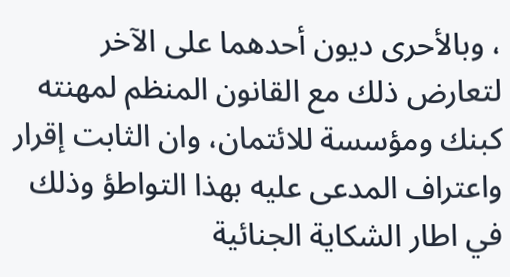، وبالأحرى ديون أحدهما على الآخر لتعارض ذلك مع القانون المنظم لمهنته كبنك ومؤسسة للائتمان، وان الثابت إقرار واعتراف المدعى عليه بهذا التواطؤ وذلك في اطار الشكاية الجنائية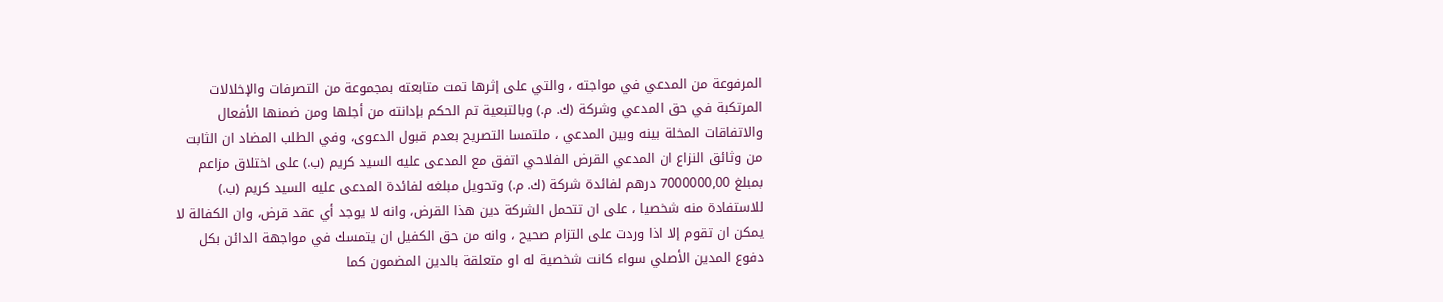المرفوعة من المدعي في مواجته ، والتي على إثرها تمت متابعته بمجموعة من التصرفات والإخلالات المرتكبة في حق المدعي وشركة (ك. م.) وبالتبعية تم الحكم بإدانته من أجلها ومن ضمنها الأفعال والاتفاقات المخلة بينه وبين المدعي ، ملتمسا التصريح بعدم قبول الدعوى، وفي الطلب المضاد ان الثابت من وثائق النزاع ان المدعي القرض الفلاحي اتفق مع المدعى عليه السيد كريم (ب.) على اختلاق مزاعم بمبلغ 7000000,00 درهم لفائدة شركة (ك. م.) وتحويل مبلغه لفائدة المدعى عليه السيد كريم (ب.) للاستفادة منه شخصيا ، على ان تتحمل الشركة دين هذا القرض، وانه لا يوجد أي عقد قرض، وان الكفالة لا يمكن ان تقوم إلا اذا وردت على التزام صحيح ، وانه من حق الكفيل ان يتمسك في مواجهة الدائن بكل دفوع المدين الأصلي سواء كانت شخصية له او متعلقة بالدين المضمون كما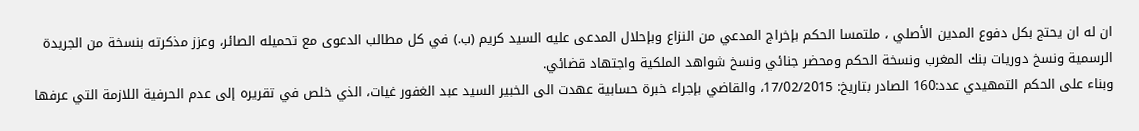ان له ان يحتج بكل دفوع المدين الأصلي ، ملتمسا الحكم بإخراج المدعي من النزاع وبإحلال المدعى عليه السيد كريم (ب.) في كل مطالب الدعوى مع تحميله الصائر، وعزز مذكرته بنسخة من الجريدة الرسمية ونسخ دوريات بنك المغرب ونسخة الحكم ومحضر جنائي ونسخ شواهد الملكية واجتهاد قضائي.
وبناء على الحكم التمهيدي عدد:160 الصادر بتاريخ: 17/02/2015، والقاضي بإجراء خبرة حسابية عهدت الى الخبير السيد عبد الغفور غيات، الذي خلص في تقريره إلى عدم الحرفية اللازمة التي عرفها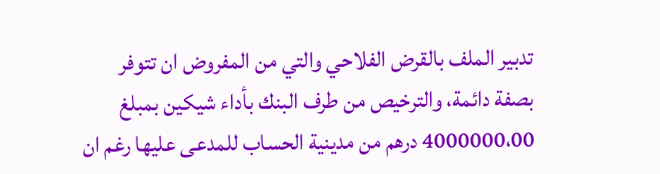تدبير الملف بالقرض الفلاحي والتي من المفروض ان تتوفر بصفة دائمة، والترخيص من طرف البنك بأداء شيكين بمبلغ 4000000،00 درهم من مدينية الحساب للمدعى عليها رغم ان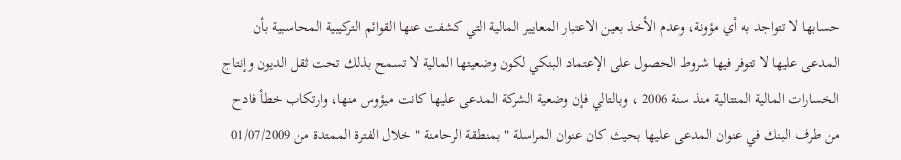حسابها لا تتواجد به أي مؤونة، وعدم الأخذ بعين الاعتبار المعايير المالية التي كشفت عنها القوائم التركيبية المحاسبية بأن المدعى عليها لا تتوفر فيها شروط الحصول على الإعتماد البنكي لكون وضعيتها المالية لا تسمح بذلك تحت ثقل الديون وإنتاج الخسارات المالية المتتالية منذ سنة 2006 ، وبالتالي فإن وضعية الشركة المدعى عليها كانت ميؤوس منها، وارتكاب خطأ فادح من طرف البنك في عنوان المدعى عليها بحيث كان عنوان المراسلة " بمنطقة الرحامنة " خلال الفترة الممتدة من 01/07/2009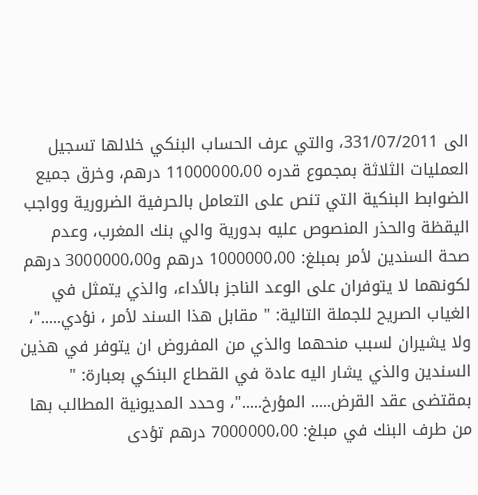الى 331/07/2011، والتي عرف الحساب البنكي خلالها تسجيل العمليات الثلاثة بمجموع قدره 11000000،00 درهم، وخرق جميع الضوابط البنكية التي تنص على التعامل بالحرفية الضرورية وواجب اليقظة والحذر المنصوص عليه بدورية والي بنك المغرب، وعدم صحة السندين لأمر بمبلغ: 1000000،00 درهم و3000000،00 درهم لكونهما لا يتوفران على الوعد الناجز بالأداء، والذي يتمثل في الغياب الصريح للجملة التالية: " مقابل هذا السند لأمر ، نؤدي....."، ولا يشيران لسبب منحهما والذي من المفروض ان يتوفر في هذين السندين والذي يشار اليه عادة في القطاع البنكي بعبارة: " بمقتضى عقد القرض..... المؤرخ....."، وحدد المديونية المطالب بها من طرف البنك في مبلغ: 7000000،00 درهم تؤدى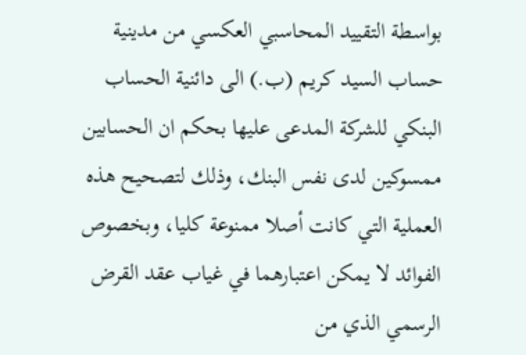بواسطة التقييد المحاسبي العكسي من مدينية حساب السيد كريم (ب.) الى دائنية الحساب البنكي للشركة المدعى عليها بحكم ان الحسابين ممسوكين لدى نفس البنك، وذلك لتصحيح هذه العملية التي كانت أصلا ممنوعة كليا، وبخصوص الفوائد لا يمكن اعتبارهما في غياب عقد القرض الرسمي الذي من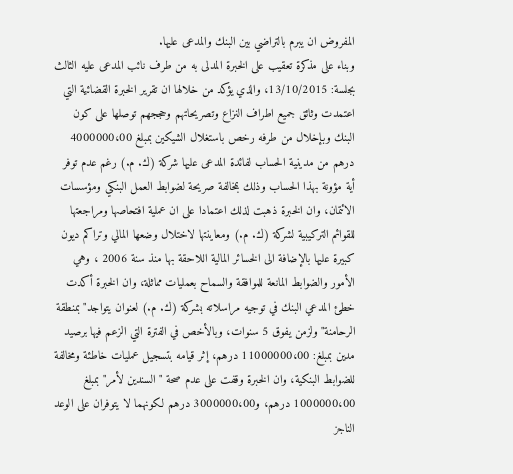المفروض ان يبرم بالتراضي بين البنك والمدعى عليها.
وبناء على مذكرة تعقيب على الخبرة المدلى به من طرف نائب المدعى عليه الثالث بجلسة: 13/10/2015، والذي يؤكد من خلالها ان تقرير الخبرة القضائية التي اعتمدت وثائق جميع اطراف النزاع وتصريحاتهم وحججهم توصلها على كون البنك وبإخلال من طرفه رخص باستغلال الشيكين بمبلغ 4000000،00 درهم من مدينية الحساب لفائدة المدعى عليها شركة (ك. م.) رغم عدم توفر أية مؤونة بهذا الحساب وذلك بمخالفة صريحة لضوابط العمل البنكي ومؤسسات الائتمان، وان الخبرة ذهبت لذلك اعتمادا على ان عملية افتحاصها ومراجعتها للقوائم التركيبية لشركة (ك. م.) ومعاينتها لاختلال وضعها المالي وتراكم ديون كبيرة عليها بالإضافة الى الخسائر المالية اللاحقة بها منذ سنة 2006 ، وهي الأمور والضوابط المانعة للموافقة والسماح بعمليات مماثلة، وان الخبرة أكدت خطئ المدعي البنك في توجيه مراسلاته بشركة (ك. م.) لعنوان يتواجد" بمنطقة الرحامنة" ولزمن يفوق 5 سنوات، وبالأخص في الفترة التي الزعم فيها برصيد مدين بمبلغ: 11000000،00 درهم، إثر قيامه بتسجيل عمليات خاطئة ومخالفة للضوابط البنكية، وان الخبرة وقفت على عدم صحة " السندين لأمر" بمبلغ 1000000،00 درهم، و3000000،00 درهم لكونهما لا يتوفران على الوعد الناجز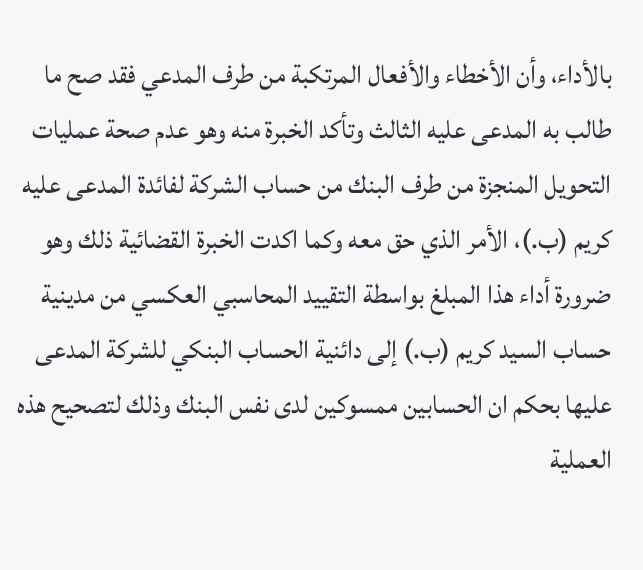بالأداء، وأن الأخطاء والأفعال المرتكبة من طرف المدعي فقد صح ما طالب به المدعى عليه الثالث وتأكد الخبرة منه وهو عدم صحة عمليات التحويل المنجزة من طرف البنك من حساب الشركة لفائدة المدعى عليه كريم (ب.)، الأمر الذي حق معه وكما اكدت الخبرة القضائية ذلك وهو ضرورة أداء هذا المبلغ بواسطة التقييد المحاسبي العكسي من مدينية حساب السيد كريم (ب.) إلى دائنية الحساب البنكي للشركة المدعى عليها بحكم ان الحسابين ممسوكين لدى نفس البنك وذلك لتصحيح هذه العملية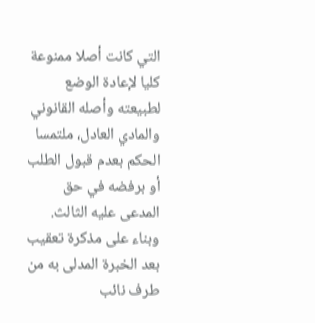التي كانت أصلا ممنوعة كليا لإعادة الوضع لطبيعته وأصله القانوني والمادي العادل، ملتمسا الحكم بعدم قبول الطلب أو برفضه في حق المدعى عليه الثالث.
وبناء على مذكرة تعقيب بعد الخبرة المدلى به من طرف نائب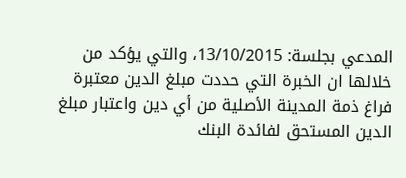المدعي بجلسة: 13/10/2015، والتي يؤكد من خلالها ان الخبرة التي حددت مبلغ الدين معتبرة فراغ ذمة المدينة الأصلية من أي دين واعتبار مبلغ الدين المستحق لفائدة البنك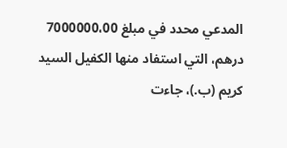المدعي محدد في مبلغ 7000000،00 درهم، التي استفاد منها الكفيل السيد كريم (ب.)، جاءت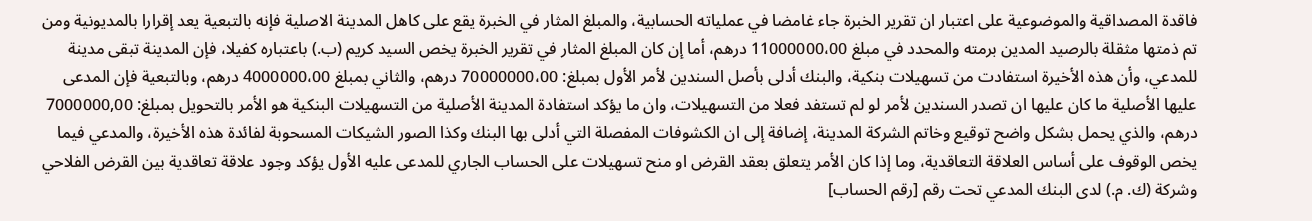فاقدة المصداقية والموضوعية على اعتبار ان تقرير الخبرة جاء غامضا في عملياته الحسابية، والمبلغ المثار في الخبرة يقع على كاهل المدينة الاصلية فإنه بالتبعية يعد إقرارا بالمديونية ومن تم ذمتها مثقلة بالرصيد المدين برمته والمحدد في مبلغ 11000000،00 درهم، أما إن كان المبلغ المثار في تقرير الخبرة يخص السيد كريم (ب.) باعتباره كفيلا، فإن المدينة تبقى مدينة للمدعي، وأن هذه الأخيرة استفادت من تسهيلات بنكية، والبنك أدلى بأصل السندين لأمر الأول بمبلغ: 70000000،00 درهم، والثاني بمبلغ 4000000،00 درهم، وبالتبعية فإن المدعى عليها الأصلية ما كان عليها ان تصدر السندين لأمر لو لم تستفد فعلا من التسهيلات، وان ما يؤكد استفادة المدينة الأصلية من التسهيلات البنكية هو الأمر بالتحويل بمبلغ: 7000000,00 درهم، والذي يحمل بشكل واضح توقيع وخاتم الشركة المدينة، إضافة إلى ان الكشوفات المفصلة التي أدلى بها البنك وكذا الصور الشيكات المسحوبة لفائدة هذه الأخيرة، والمدعي فيما يخص الوقوف على أساس العلاقة التعاقدية، وما إذا كان الأمر يتعلق بعقد القرض او منح تسهيلات على الحساب الجاري للمدعى عليه الأول يؤكد وجود علاقة تعاقدية بين القرض الفلاحي وشركة (ك. م.) لدى البنك المدعي تحت رقم [رقم الحساب]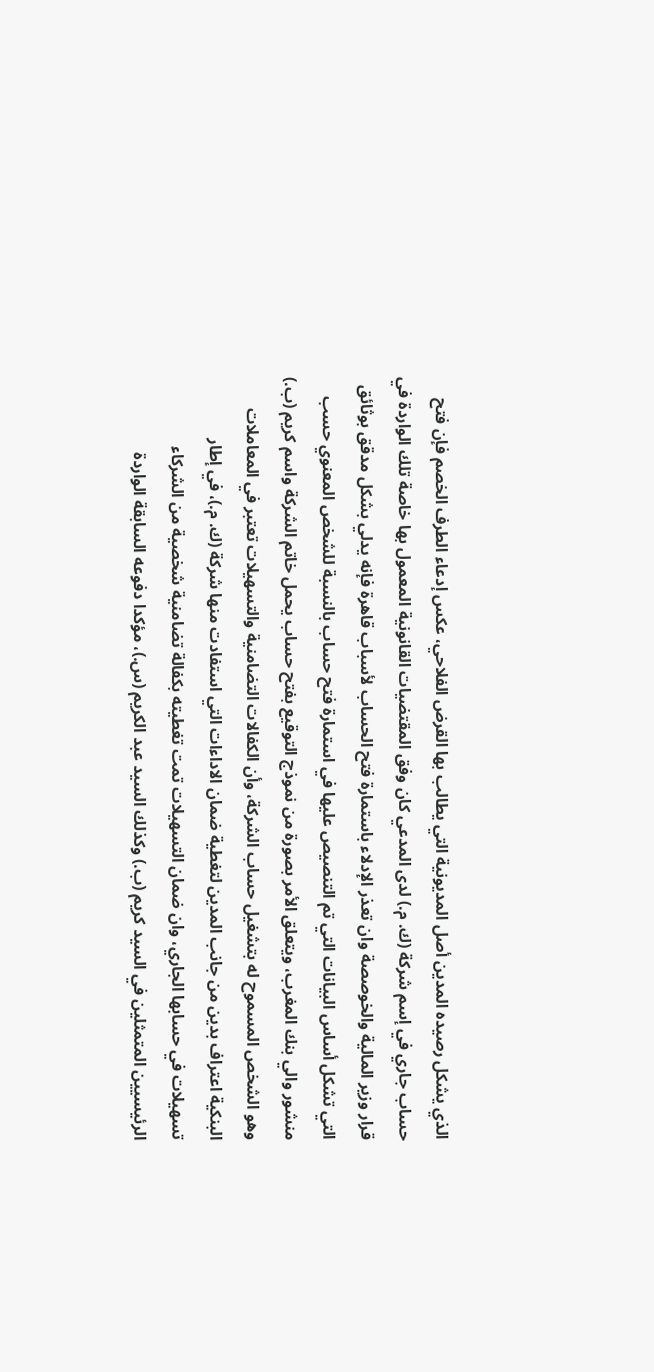الذي يشكل رصيده المدين أصل المديونية التي يطالب بها القرض الفلاحي، عكس إدعاء الطرف الخصم فإن فتح حساب جاري في إسم شركة (ك. م.) لدى المدعي كان وفق المقتضيات القانونية المعمول بها خاصة تلك الواردة في قرار وزير المالية والخوصصة وان تعذر الإدلاء باستمارة فتح الحساب لأسباب قاهرة فإنه يدلي بشكل مدقق بوثائق التي تشكل أساس البيانات التي تم التنصيص عليها في استمارة فتح حساب بالنسبة للشخص المعنوي حسب منشور والي بنك المغرب، ويتعلق الأمر بصورة من نموذج التوقيع بفتح حساب يحمل خاتم الشركة واسم كريم (ب.) وهو الشخص المسموح له بتشغيل حساب الشركة، وأن الكفالات التضامنية والتسهيلات تعتبر في المعاملات البنكية اعتراف بدين من جانب المدين لتغطية ضمان الاداءات التي استفادت منها شركة (ك. م.)، في إطار تسهيلات في حسابها الجاري، وان ضمان التسهيلات تمت تغطيته بكفالة تضامنية شخصية من الشركاء الرئيسيين المتمثلين في السيد كريم (ب.) وكذلك السيد عبد الكريم (س.)، مؤكدا دفوعه السابقة الواردة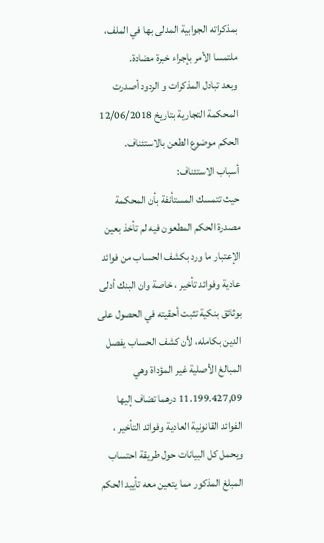بمذكراته الجوابية المدلى بها في الملف، ملتمسا الأمر بإجراء خبرة مضادة.
وبعد تبادل المذكرات و الردود أصدرت المحكمة التجارية بتاريخ 12/06/2018 الحكم موضوع الطعن بالاستئناف.
أسباب الاستئناف:
حيث تتمسك المستأنفة بأن المحكمة مصدرة الحكم المطعون فيه لم تأخذ بعين الإعتبار ما ورد بكشف الحساب من فوائد عادية وفوائد تأخير ، خاصة وان البنك أدلى بوثائق بنكية تثبت أحقيته في الحصول على الدين بكامله، لأن كشف الحساب يفصل المبالغ الأصلية غير المؤداة وهي 11.199.427,09 درهما تضاف إليها الفوائد القانونية العادية وفوائد التأخير ، ويحمل كل البيانات حول طريقة احتساب المبلغ المذكور مما يتعين معه تأييد الحكم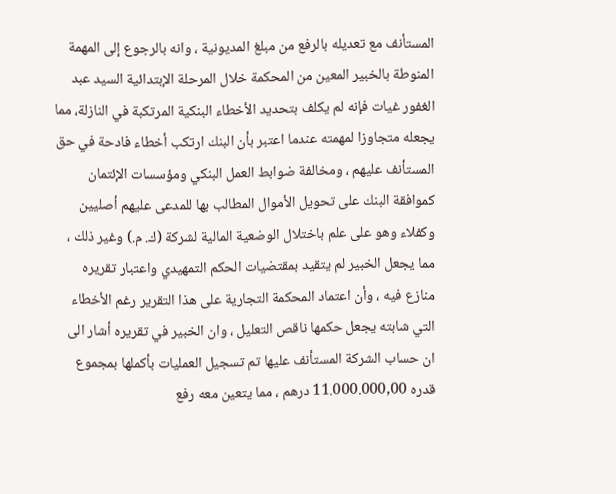المستأنف مع تعديله بالرفع من مبلغ المديونية ، وانه بالرجوع إلى المهمة المنوطة بالخبير المعين من المحكمة خلال المرحلة الإبتدائية السيد عبد الغفور غيات فإنه لم يكلف بتحديد الأخطاء البنكية المرتكبة في النازلة، مما يجعله متجاوزا لمهمته عندما اعتبر بأن البنك ارتكب أخطاء فادحة في حق المستأنف عليهم ، ومخالفة ضوابط العمل البنكي ومؤسسات الإئتمان كموافقة البنك على تحويل الأموال المطالب بها للمدعى عليهم أصليين وكفلاء وهو على علم باختلال الوضعية المالية لشركة (ك. م.) وغير ذلك ، مما يجعل الخبير لم يتقيد بمقتضيات الحكم التمهيدي واعتبار تقريره منازع فيه ، وأن اعتماد المحكمة التجارية على هذا التقرير رغم الأخطاء التي شابته يجعل حكمها ناقص التعليل ، وان الخبير في تقريره أشار الى ان حساب الشركة المستأنف عليها تم تسجيل العمليات بأكملها بمجموع قدره 11.000.000,00 درهم ، مما يتعين معه رفع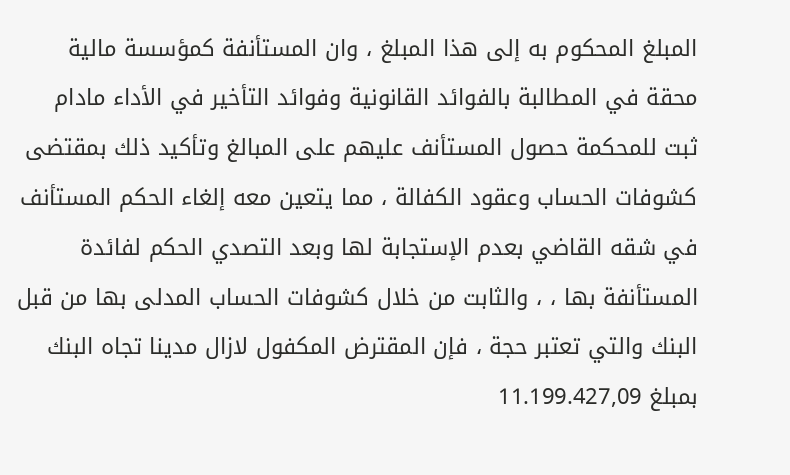المبلغ المحكوم به إلى هذا المبلغ ، وان المستأنفة كمؤسسة مالية محقة في المطالبة بالفوائد القانونية وفوائد التأخير في الأداء مادام ثبت للمحكمة حصول المستأنف عليهم على المبالغ وتأكيد ذلك بمقتضى كشوفات الحساب وعقود الكفالة ، مما يتعين معه إلغاء الحكم المستأنف في شقه القاضي بعدم الإستجابة لها وبعد التصدي الحكم لفائدة المستأنفة بها ، ، والثابت من خلال كشوفات الحساب المدلى بها من قبل البنك والتي تعتبر حجة ، فإن المقترض المكفول لازال مدينا تجاه البنك بمبلغ 11.199.427,09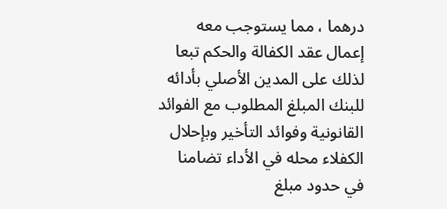درهما ، مما يستوجب معه إعمال عقد الكفالة والحكم تبعا لذلك على المدين الأصلي بأدائه للبنك المبلغ المطلوب مع الفوائد القانونية وفوائد التأخير وبإحلال الكفلاء محله في الأداء تضامنا في حدود مبلغ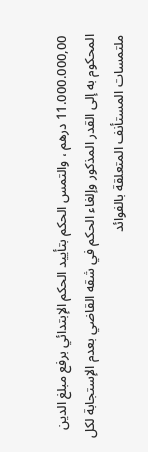11.000.000,00 درهم ، والتمس الحكم بتأييد الحكم الإبتدائي برفع مبلغ الدين المحكوم به إلى القدر المذكور وإلغاء الحكم في شقه القاضي بعدم الإستجابة لكل ملتمسات المستأنف المتعلقة بالفوائد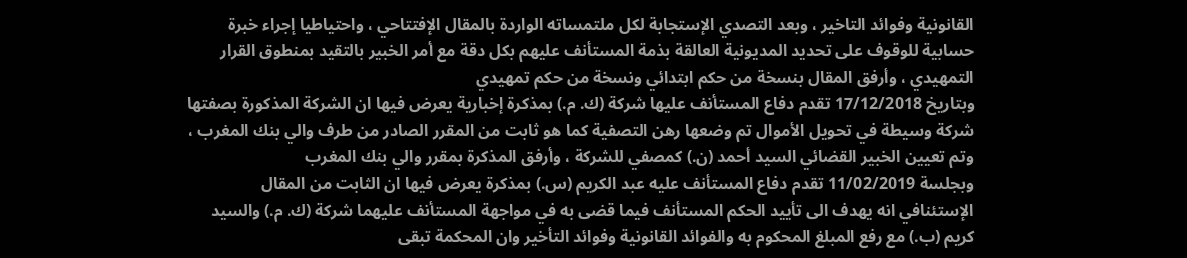القانونية وفوائد التاخير ، وبعد التصدي الإستجابة لكل ملتمساته الواردة بالمقال الإفتتاحي ، واحتياطيا إجراء خبرة حسابية للوقوف على تحديد المديونية العالقة بذمة المستأنف عليهم بكل دقة مع أمر الخبير بالتقيد بمنطوق القرار التمهيدي ، وأرفق المقال بنسخة من حكم ابتدائي ونسخة من حكم تمهيدي
وبتاريخ 17/12/2018 تقدم دفاع المستأنف عليها شركة (ك. م.) بمذكرة إخبارية يعرض فيها ان الشركة المذكورة بصفتها شركة وسيطة في تحويل الأموال تم وضعها رهن التصفية كما هو ثابت من المقرر الصادر من طرف والي بنك المغرب ، وتم تعيين الخبير القضائي السيد أحمد (ن.) كمصفي للشركة ، وأرفق المذكرة بمقرر والي بنك المغرب
وبجلسة 11/02/2019 تقدم دفاع المستأنف عليه عبد الكريم (س.) بمذكرة يعرض فيها ان الثابت من المقال الإستئنافي انه يهدف الى تأييد الحكم المستأنف فيما قضى به في مواجهة المستأنف عليهما شركة (ك. م.) والسيد كريم (ب.) مع رفع المبلغ المحكوم به والفوائد القانونية وفوائد التأخير وان المحكمة تبقى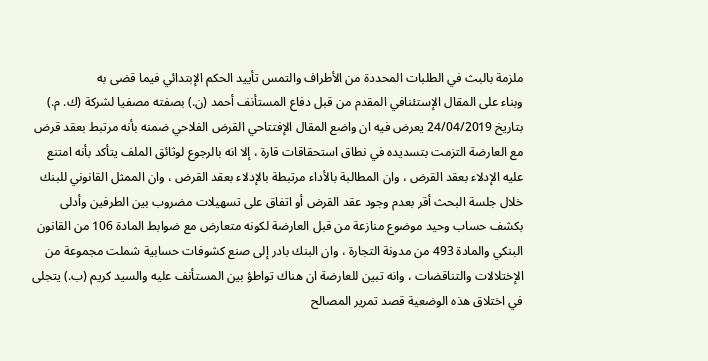ملزمة بالبث في الطلبات المحددة من الأطراف والتمس تأييد الحكم الإبتدائي فيما قضى به
وبناء على المقال الإستئنافي المقدم من قبل دفاع المستأنف أحمد (ن.) بصفته مصفيا لشركة (ك. م.) بتاريخ 24/04/2019 يعرض فيه ان واضع المقال الإفتتاحي القرض الفلاحي ضمنه بأنه مرتبط بعقد قرض مع العارضة التزمت بتسديده في نطاق استحقاقات قارة ، إلا انه بالرجوع لوثائق الملف يتأكد بأنه امتنع عليه الإدلاء بعقد القرض ، وان المطالبة بالأداء مرتبطة بالإدلاء بعقد القرض ، وان الممثل القانوني للبنك خلال جلسة البحث أقر بعدم وجود عقد القرض أو اتفاق على تسهيلات مضروب بين الطرفين وأدلى بكشف حساب وحيد موضوع منازعة من قبل العارضة لكونه متعارض مع ضوابط المادة 106 من القانون البنكي والمادة 493 من مدونة التجارة ، وان البنك بادر إلى صنع كشوفات حسابية شملت مجموعة من الإختلالات والتناقضات ، وانه تبين للعارضة ان هناك تواطؤ بين المستأنف عليه والسيد كريم (ب.) يتجلى في اختلاق هذه الوضعية قصد تمرير المصالح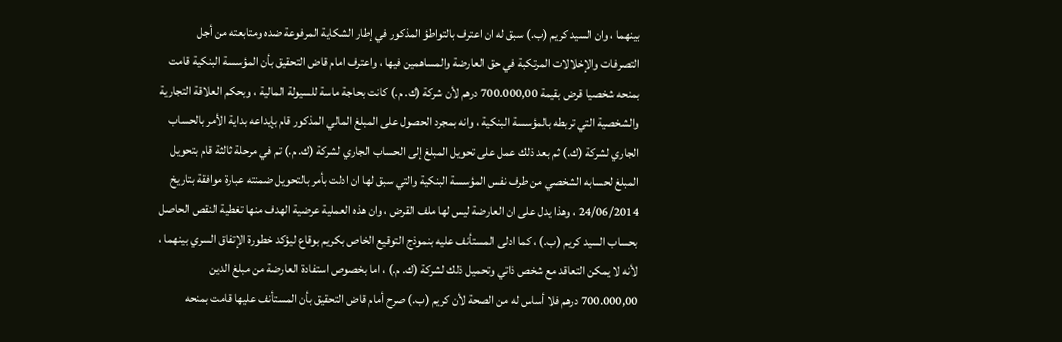بينهما ، وان السيد كريم (ب.) سبق له ان اعترف بالتواطؤ المذكور في إطار الشكاية المرفوعة ضده ومتابعته من أجل التصرفات والإخلالات المرتكبة في حق العارضة والمساهمين فيها ، واعترف امام قاض التحقيق بأن المؤسسة البنكية قامت بمنحه شخصيا قرض بقيمة 700.000,00 درهم لأن شركة (ك. م.) كانت بحاجة ماسة للسيولة المالية ، وبحكم العلاقة التجارية والشخصية التي تربطه بالمؤسسة البنكية ، وانه بمجرد الحصول على المبلغ المالي المذكور قام بإيداعه بداية الأمر بالحساب الجاري لشركة (ك.) ثم بعد ذلك عمل على تحويل المبلغ إلى الحساب الجاري لشركة (ك. م.) تم في مرحلة ثالثة قام بتحويل المبلغ لحسابه الشخصي من طرف نفس المؤسسة البنكية والتي سبق لها ان ادلت بأمر بالتحويل ضمنته عبارة موافقة بتاريخ 24/06/2014 ، وهذا يدل على ان العارضة ليس لها ملف القرض ، وان هذه العملية عرضية الهدف منها تغطية النقص الحاصل بحساب السيد كريم (ب.) ، كما ادلى المستأنف عليه بنموذج التوقيع الخاص بكريم بوقاع ليؤكد خطورة الإتفاق السري بينهما ، لأنه لا يمكن التعاقد مع شخص ذاتي وتحميل ذلك لشركة (ك. م.) ، اما بخصوص استفادة العارضة من مبلغ الدين 700.000,00 درهم فلا أساس له من الصحة لأن كريم (ب.) صرح أمام قاض التحقيق بأن المستأنف عليها قامت بمنحه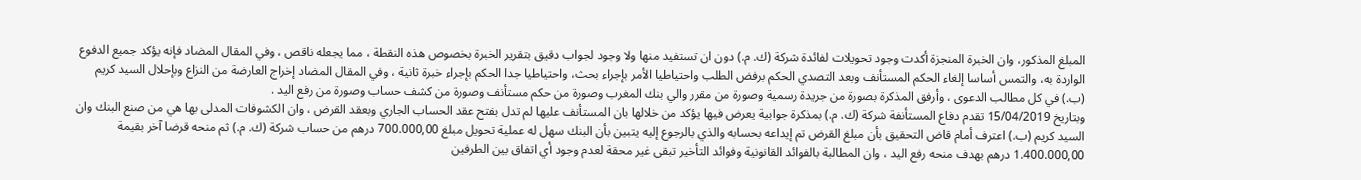المبلغ المذكور، وان الخبرة المنجزة أكدت وجود تحويلات لفائدة شركة (ك. م.) دون ان تستفيد منها ولا وجود لجواب دقيق بتقرير الخبرة بخصوص هذه النقطة ، مما يجعله ناقص ، وفي المقال المضاد فإنه يؤكد جميع الدفوع الواردة به، والتمس أساسا إلغاء الحكم المستأنف وبعد التصدي الحكم برفض الطلب واحتياطيا الأمر بإجراء بحث، واحتياطيا جدا الحكم بإجراء خبرة ثانية ، وفي المقال المضاد إخراج العارضة من النزاع وبإحلال السيد كريم (ب.) في كل مطالب الدعوى ، وأرفق المذكرة بصورة من جريدة رسمية وصورة من مقرر والي بنك المغرب وصورة من حكم مستأنف وصورة من كشف حساب وصورة من رفع اليد .
وبتاريخ 15/04/2019 تقدم دفاع المستأنفة شركة (ك. م.) بمذكرة جوابية يعرض فيها يؤكد من خلالها بان المستأنف عليها لم تدل بفتح عقد الحساب الجاري وبعقد القرض ، وان الكشوفات المدلى بها هي من صنع البنك وان السيد كريم (ب.) اعترف أمام قاض التحقيق بأن مبلغ القرض تم إيداعه بحسابه والذي بالرجوع إليه يتبين بأن البنك سهل له عملية تحويل مبلغ 700.000,00 درهم من حساب شركة (ك. م.) ثم منحه قرضا آخر بقيمة 1.400.000,00 درهم بهدف منحه رفع اليد ، وان المطالبة بالفوائد القانونية وفوائد التأخير تبقى غير محقة لعدم وجود أي اتفاق بين الطرفين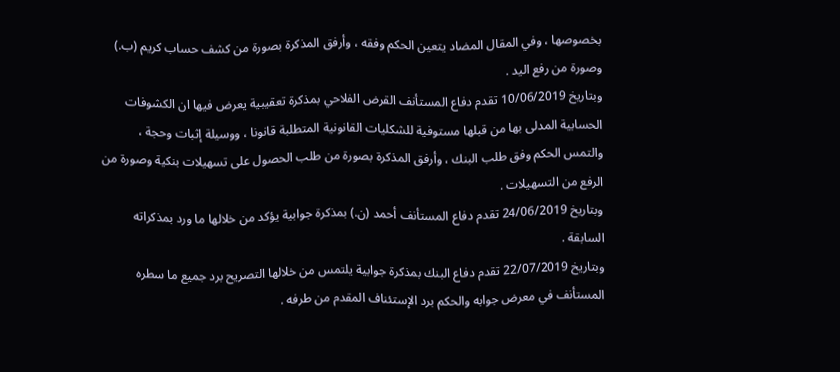بخصوصها ، وفي المقال المضاد يتعين الحكم وفقه ، وأرفق المذكرة بصورة من كشف حساب كريم (ب.) وصورة من رفع اليد .
وبتاريخ 10/06/2019 تقدم دفاع المستأنف القرض الفلاحي بمذكرة تعقيبية يعرض فيها ان الكشوفات الحسابية المدلى بها من قبلها مستوفية للشكليات القانونية المتطلبة قانونا ، ووسيلة إثبات وحجة ، والتمس الحكم وفق طلب البنك ، وأرفق المذكرة بصورة من طلب الحصول على تسهيلات بنكية وصورة من الرفع من التسهيلات .
وبتاريخ 24/06/2019 تقدم دفاع المستأنف أحمد (ن.) بمذكرة جوابية يؤكد من خلالها ما ورد بمذكراته السابقة .
وبتاريخ 22/07/2019 تقدم دفاع البنك بمذكرة جوابية يلتمس من خلالها التصريح برد جميع ما سطره المستأنف في معرض جوابه والحكم برد الإستئناف المقدم من طرفه .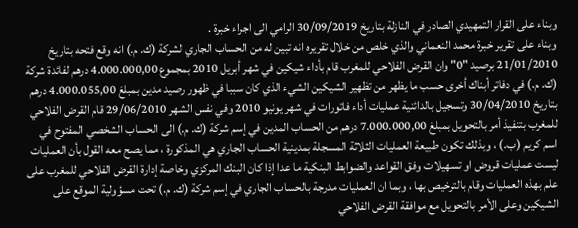وبناء على القرار التمهيدي الصادر في النازلة بتاريخ 30/09/2019 الرامي الى اجراء خبرة .
وبناء على تقرير خبرة محمد النعماني والذي خلص من خلال تقريره انه تبين له من الحساب الجاري لشركة (ك. م.) انه وقع فتحه بتاريخ 21/01/2010 برصيد "0" وان القرض الفلاحي للمغرب قام بأداء شيكين في شهر أبريل 2010 بمجموع 4.000.000,00 درهم لفائدة شركة (ك. م.) في دفاتر أبناك أخرى حسب ما يظهر من تظهير الشيكين الشيء الذي كان سببا في ظهور رصيد مدين بمبلغ 4.000.055,00 درهم بتاريخ 30/04/2010 وتسجيل بالدائنية عمليات أداء فاتورات في شهر يونيو 2010 وفي نفس الشهر 29/06/2010 قام القرض الفلاحي للمغرب بتنفيذ أمر بالتحويل بمبلغ 7.000.000,00 درهم من الحساب المدين في إسم شركة (ك. م.) الى الحساب الشخصي المفتوح في اسم كريم (ب.) ، وبذلك تكون طبيعة العمليات الثلاثة المسجلة بمدينية الحساب الجاري هي المذكورة ، مما يصح معه القول بأن العمليات ليست عمليات قروض او تسهيلات وفق القواعد والضوابط البنكية ما عدا إذا كان البنك المركزي وخاصة إدارة القرض الفلاحي للمغرب على علم بهذه العمليات وقام بالترخيص بها ، وبما ان العمليات مدرجة بالحساب الجاري في إسم شركة (ك. م.) تحت مسؤولية الموقع على الشيكين وعلى الأمر بالتحويل مع موافقة القرض الفلاحي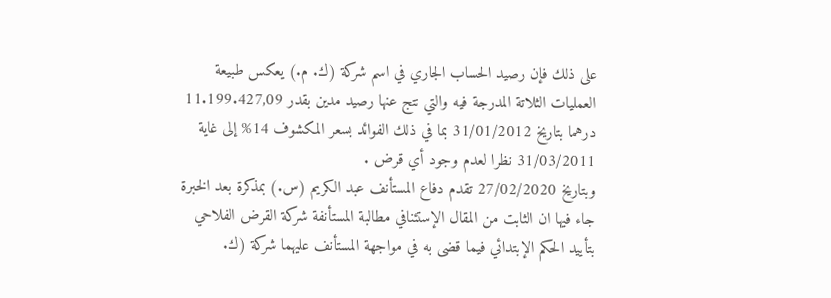على ذلك فإن رصيد الحساب الجاري في اسم شركة (ك. م.) يعكس طبيعة العمليات الثلاتة المدرجة فيه والتي نتج عنها رصيد مدين بقدر 11.199.427,09 درهما بتاريخ 31/01/2012 بما في ذلك الفوائد بسعر المكشوف 14% إلى غاية 31/03/2011 نظرا لعدم وجود أي قرض .
وبتاريخ 27/02/2020 تقدم دفاع المستأنف عبد الكريم (س.) بمذكرة بعد الخبرة جاء فيها ان الثابت من المقال الإستئنافي مطالبة المستأنفة شركة القرض الفلاحي بتأييد الحكم الإبتدائي فيما قضى به في مواجهة المستأنف عليهما شركة (ك.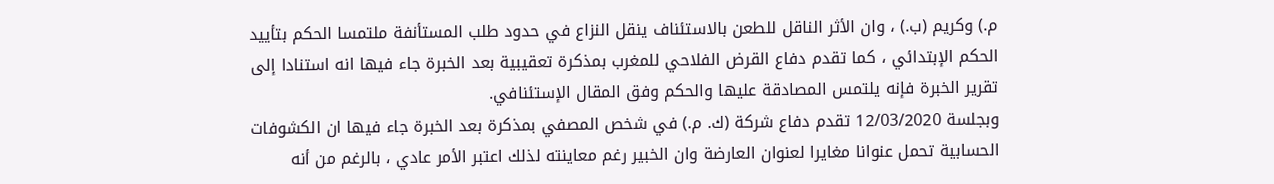م.) وكريم (ب.) ، وان الأثر الناقل للطعن بالاستئناف ينقل النزاع في حدود طلب المستأنفة ملتمسا الحكم بتأييد الحكم الإبتدائي ، كما تقدم دفاع القرض الفلاحي للمغرب بمذكرة تعقيبية بعد الخبرة جاء فيها انه استنادا إلى تقرير الخبرة فإنه يلتمس المصادقة عليها والحكم وفق المقال الإستئنافي.
وبجلسة 12/03/2020 تقدم دفاع شركة (ك. م.) في شخص المصفي بمذكرة بعد الخبرة جاء فيها ان الكشوفات الحسابية تحمل عنوانا مغايرا لعنوان العارضة وان الخبير رغم معاينته لذلك اعتبر الأمر عادي ، بالرغم من أنه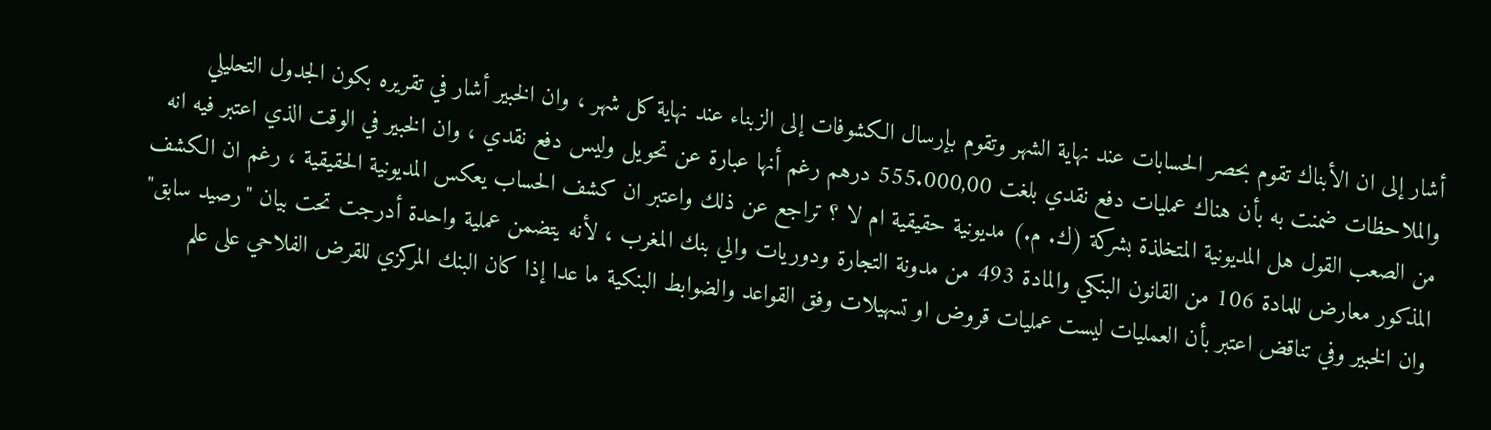أشار إلى ان الأبناك تقوم بحصر الحسابات عند نهاية الشهر وتقوم بإرسال الكشوفات إلى الزبناء عند نهاية كل شهر ، وان الخبير أشار في تقريره بكون الجدول التحليلي والملاحظات ضمنت به بأن هناك عمليات دفع نقدي بلغت 555.000,00 درهم رغم أنها عبارة عن تحويل وليس دفع نقدي ، وان الخبير في الوقت الذي اعتبر فيه انه من الصعب القول هل المديونية المتخلذة بشركة (ك. م.) مديونية حقيقية ام لا ؟ تراجع عن ذلك واعتبر ان كشف الحساب يعكس المديونية الحقيقية ، رغم ان الكشف المذكور معارض للمادة 106 من القانون البنكي والمادة 493 من مدونة التجارة ودوريات والي بنك المغرب ، لأنه يتضمن عملية واحدة أدرجت تحت بيان "رصيد سابق" وان الخبير وفي تناقض اعتبر بأن العمليات ليست عمليات قروض او تسهيلات وفق القواعد والضوابط البنكية ما عدا إذا كان البنك المركزي للقرض الفلاحي على علم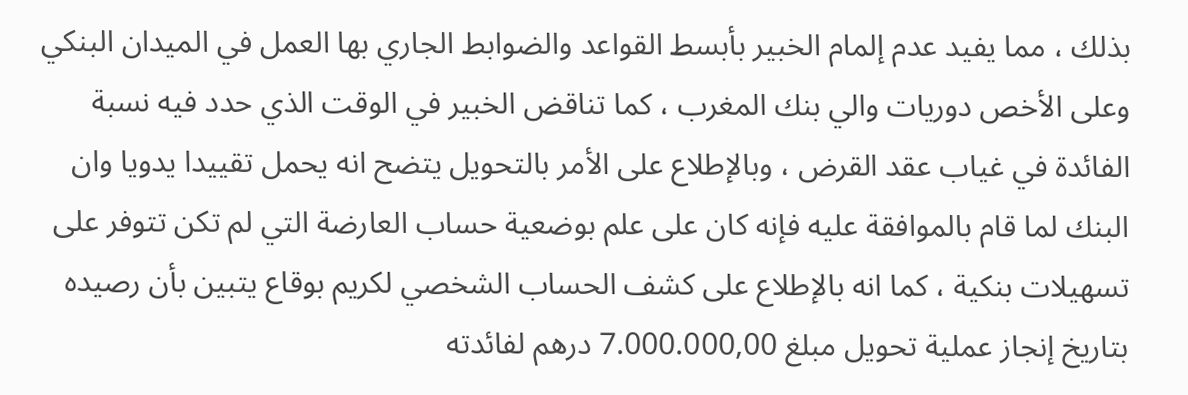بذلك ، مما يفيد عدم إلمام الخبير بأبسط القواعد والضوابط الجاري بها العمل في الميدان البنكي وعلى الأخص دوريات والي بنك المغرب ، كما تناقض الخبير في الوقت الذي حدد فيه نسبة الفائدة في غياب عقد القرض ، وبالإطلاع على الأمر بالتحويل يتضح انه يحمل تقييدا يدويا وان البنك لما قام بالموافقة عليه فإنه كان على علم بوضعية حساب العارضة التي لم تكن تتوفر على تسهيلات بنكية ، كما انه بالإطلاع على كشف الحساب الشخصي لكريم بوقاع يتبين بأن رصيده بتاريخ إنجاز عملية تحويل مبلغ 7.000.000,00 درهم لفائدته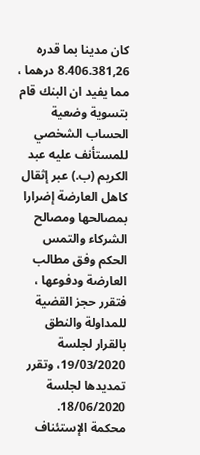كان مدينا بما قدره 8.406.381,26 درهما ، مما يفيد ان البنك قام بتسوية وضعية الحساب الشخصي للمستأنف عليه عبد الكريم (ب.) عبر إثقال كاهل العارضة إضرارا بمصالحها ومصالح الشركاء والتمس الحكم وفق مطالب العارضة ودفوعها ، فتقرر حجز القضية للمداولة والنطق بالقرار لجلسة 19/03/2020، وتقرر تمديدها لجلسة 18/06/2020.
محكمة الإستئناف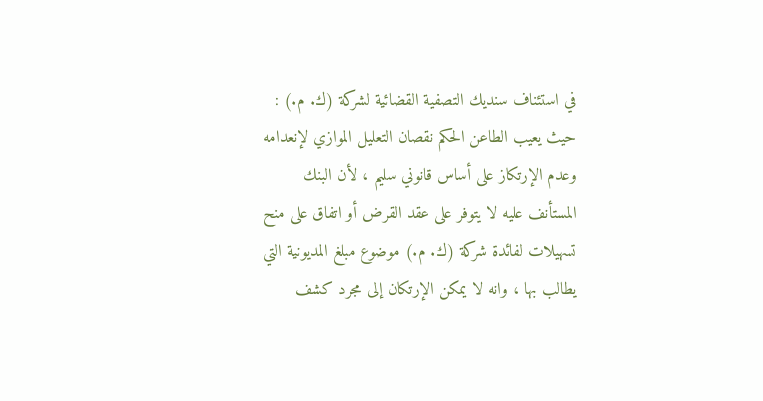في استئناف سنديك التصفية القضائية لشركة (ك. م.) :
حيث يعيب الطاعن الحكم نقصان التعليل الموازي لإنعدامه وعدم الإرتكاز على أساس قانوني سليم ، لأن البنك المستأنف عليه لا يتوفر على عقد القرض أو اتفاق على منح تسهيلات لفائدة شركة (ك. م.) موضوع مبلغ المديونية التي يطالب بها ، وانه لا يمكن الإرتكان إلى مجرد كشف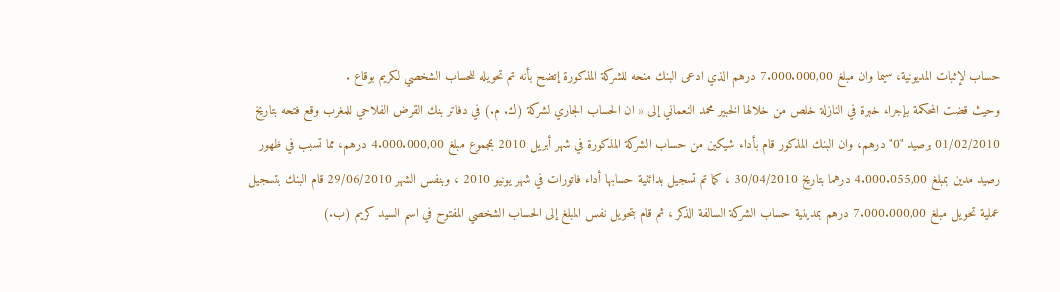حساب لإثبات المديونية، سيما وان مبلغ 7.000.000,00 درهم الذي ادعى البنك منحه للشركة المذكورة إتضح بأنه تم تحويله للحساب الشخصي لكريم بوقاع .
وحيث قضت المحكمة بإجراء خبرة في النازلة خلص من خلالها الخبير محمد النعماني إلى « ان الحساب الجاري لشركة (ك. م.) في دفاتر بنك القرض الفلاحي للمغرب وقع فتحه بتاريخ 01/02/2010 برصيد "0" درهم، وان البنك المذكور قام بأداء شيكين من حساب الشركة المذكورة في شهر أبريل 2010 بمجموع مبلغ 4.000.000,00 درهم، مما تسبب في ظهور رصيد مدين بمبلغ 4.000.055,00 درهما بتاريخ 30/04/2010 ، كما تم تسجيل بدائنية حسابها أداء فاتورات في شهر يونيو 2010 ، وبنفس الشهر 29/06/2010 قام البنك بتسجيل عملية تحويل مبلغ 7.000.000,00 درهم بمدينية حساب الشركة السالفة الذكر ، ثم قام بتحويل نفس المبلغ إلى الحساب الشخصي المفتوح في اسم السيد كريم (ب.)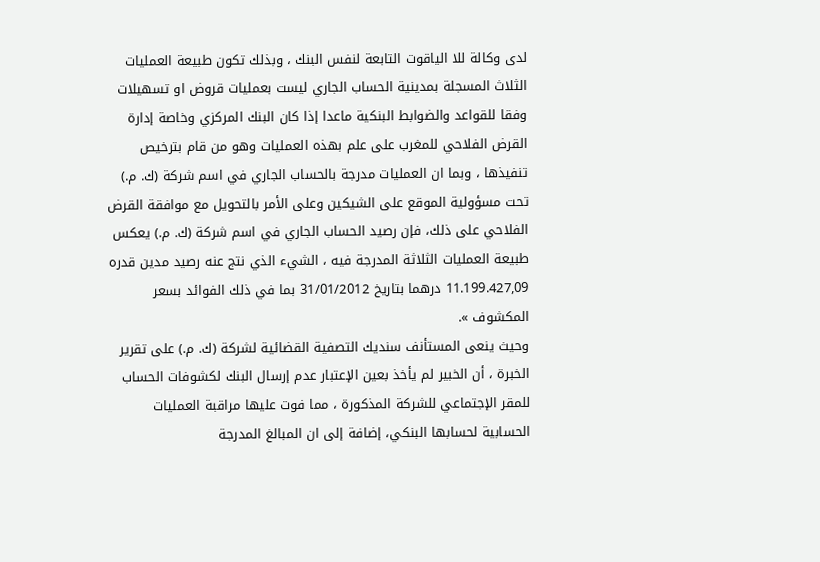لدى وكالة للا الياقوت التابعة لنفس البنك ، وبذلك تكون طبيعة العمليات الثلاث المسجلة بمدينية الحساب الجاري ليست بعمليات قروض او تسهيلات وفقا للقواعد والضوابط البنكية ماعدا إذا كان البنك المركزي وخاصة إدارة القرض الفلاحي للمغرب على علم بهذه العمليات وهو من قام بترخيص تنفيذها ، وبما ان العمليات مدرجة بالحساب الجاري في اسم شركة (ك. م.) تحت مسؤولية الموقع على الشيكين وعلى الأمر بالتحويل مع موافقة القرض الفلاحي على ذلك، فإن رصيد الحساب الجاري في اسم شركة (ك. م.) يعكس طبيعة العمليات الثلاثة المدرجة فيه ، الشيء الذي نتج عنه رصيد مدين قدره 11.199.427,09 درهما بتاريخ 31/01/2012 بما في ذلك الفوائد بسعر المكشوف ».
وحيث ينعى المستأنف سنديك التصفية القضائية لشركة (ك. م.) على تقرير الخبرة ، أن الخبير لم يأخذ بعين الإعتبار عدم إرسال البنك لكشوفات الحساب للمقر الإجتماعي للشركة المذكورة ، مما فوت عليها مراقبة العمليات الحسابية لحسابها البنكي، إضافة إلى ان المبالغ المدرجة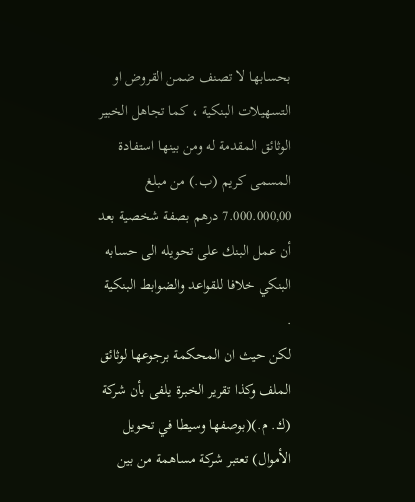بحسابها لا تصنف ضمن القروض او التسهيلات البنكية ، كما تجاهل الخبير الوثائق المقدمة له ومن بينها استفادة المسمى كريم (ب.) من مبلغ 7.000.000,00 درهم بصفة شخصية بعد أن عمل البنك على تحويله الى حسابه البنكي خلافا للقواعد والضوابط البنكية .
لكن حيث ان المحكمة برجوعها لوثائق الملف وكذا تقرير الخبرة يلفى بأن شركة (ك. م.)(بوصفها وسيطا في تحويل الأموال) تعتبر شركة مساهمة من بين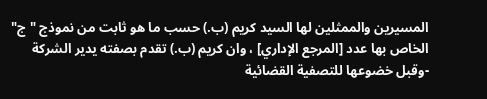المسيرين والممثلين لها السيد كريم (ب.) حسب ما هو ثابت من نموذج "ج" الخاص بها عدد [المرجع الإداري] ، وان كريم (ب.) تقدم بصفته يدير الشركة -وقبل خضوعها للتصفية القضائية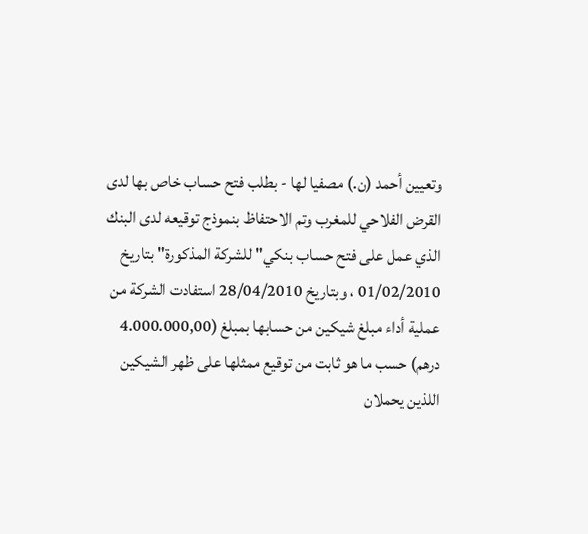وتعيين أحمد (ن.) مصفيا لها - بطلب فتح حساب خاص بها لدى القرض الفلاحي للمغرب وتم الاحتفاظ بنموذج توقيعه لدى البنك الذي عمل على فتح حساب بنكي" للشركة المذكورة" بتاريخ 01/02/2010 ، وبتاريخ 28/04/2010 استفادت الشركة من عملية أداء مبلغ شيكين من حسابها بمبلغ (4.000.000,00 درهم) حسب ما هو ثابت من توقيع ممثلها على ظهر الشيكين اللذين يحملان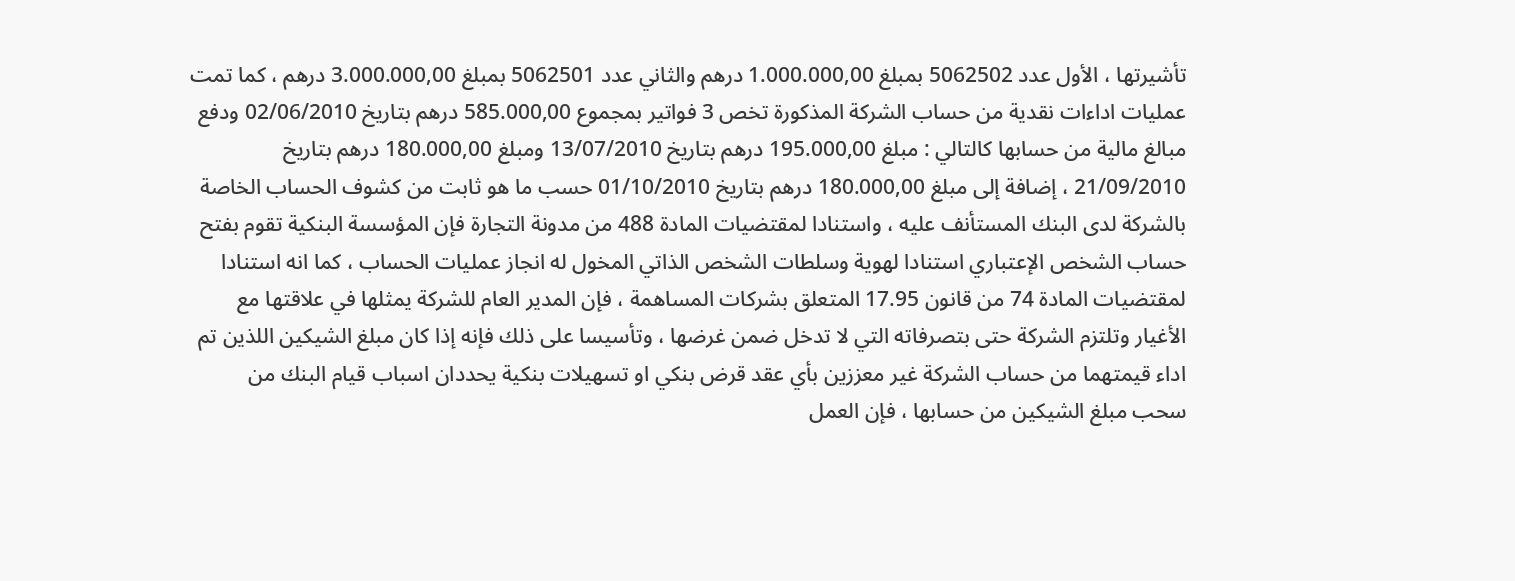تأشيرتها ، الأول عدد 5062502 بمبلغ 1.000.000,00 درهم والثاني عدد 5062501 بمبلغ 3.000.000,00 درهم ، كما تمت عمليات اداءات نقدية من حساب الشركة المذكورة تخص 3 فواتير بمجموع 585.000,00 درهم بتاريخ 02/06/2010 ودفع مبالغ مالية من حسابها كالتالي : مبلغ 195.000,00 درهم بتاريخ 13/07/2010 ومبلغ 180.000,00 درهم بتاريخ 21/09/2010 ، إضافة إلى مبلغ 180.000,00 درهم بتاريخ 01/10/2010 حسب ما هو ثابت من كشوف الحساب الخاصة بالشركة لدى البنك المستأنف عليه ، واستنادا لمقتضيات المادة 488 من مدونة التجارة فإن المؤسسة البنكية تقوم بفتح حساب الشخص الإعتباري استنادا لهوية وسلطات الشخص الذاتي المخول له انجاز عمليات الحساب ، كما انه استنادا لمقتضيات المادة 74 من قانون 17.95 المتعلق بشركات المساهمة ، فإن المدير العام للشركة يمثلها في علاقتها مع الأغيار وتلتزم الشركة حتى بتصرفاته التي لا تدخل ضمن غرضها ، وتأسيسا على ذلك فإنه إذا كان مبلغ الشيكين اللذين تم اداء قيمتهما من حساب الشركة غير معززين بأي عقد قرض بنكي او تسهيلات بنكية يحددان اسباب قيام البنك من سحب مبلغ الشيكين من حسابها ، فإن العمل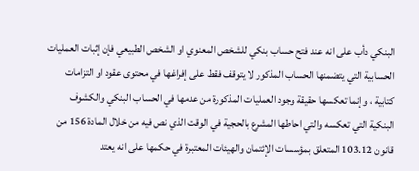البنكي دأب على انه عند فتح حساب بنكي للشخص المعنوي او الشخص الطبيعي فإن إثبات العمليات الحسابية التي يتضمنها الحساب المذكور لا يتوقف فقط على إفراغها في محتوى عقود او التزامات كتابية ، وإنما تعكسها حقيقة وجود العمليات المذكورة من عدمها في الحساب البنكي والكشوف البنكية التي تعكسه والتي احاطها المشرع بالحجية في الوقت الذي نص فيه من خلال المادة 156 من قانون 103.12 المتعلق بمؤسسات الإئتمان والهيئات المعتبرة في حكمها على انه يعتد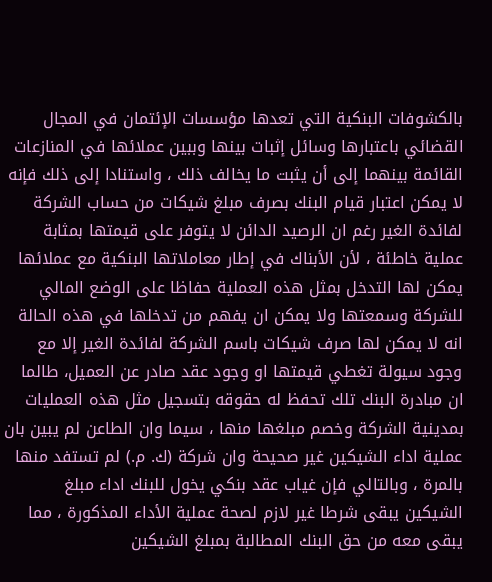بالكشوفات البنكية التي تعدها مؤسسات الإئتمان في المجال القضائي باعتبارها وسائل إثبات بينها وببين عملائها في المنازعات القائمة بينهما إلى أن يثبت ما يخالف ذلك ، واستنادا إلى ذلك فإنه لا يمكن اعتبار قيام البنك بصرف مبلغ شيكات من حساب الشركة لفائدة الغير رغم ان الرصيد الدائن لا يتوفر على قيمتها بمثابة عملية خاطئة ، لأن الأبناك في إطار معاملاتها البنكية مع عملائها يمكن لها التدخل بمثل هذه العملية حفاظا على الوضع المالي للشركة وسمعتها ولا يمكن ان يفهم من تدخلها في هذه الحالة انه لا يمكن لها صرف شيكات باسم الشركة لفائدة الغير إلا مع وجود سيولة تغطي قيمتها او وجود عقد صادر عن العميل، طالما ان مبادرة البنك تلك تحفظ له حقوقه بتسجيل مثل هذه العمليات بمدينية الشركة وخصم مبلغها منها ، سيما وان الطاعن لم يبين بان عملية اداء الشيكين غير صحيحة وان شركة (ك. م.) لم تستفد منها بالمرة ، وبالتالي فإن غياب عقد بنكي يخول للبنك اداء مبلغ الشيكين يبقى شرطا غير لازم لصحة عملية الأداء المذكورة ، مما يبقى معه من حق البنك المطالبة بمبلغ الشيكين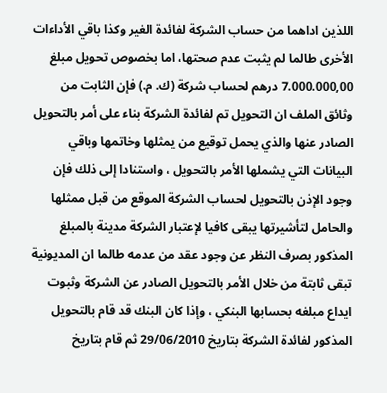اللذين اداهما من حساب الشركة لفائدة الغير وكذا باقي الأداءات الأخرى طالما لم يثبت عدم صحتها، اما بخصوص تحويل مبلغ 7.000.000,00 درهم لحساب شركة (ك. م.) فإن الثابت من وثائق الملف ان التحويل تم لفائدة الشركة بناء على أمر بالتحويل الصادر عنها والذي يحمل توقيع من يمثلها وخاتمها وباقي البيانات التي يشملها الأمر بالتحويل ، واستنادا إلى ذلك فإن وجود الإذن بالتحويل لحساب الشركة الموقع من قبل ممثلها والحامل لتأشيرتها يبقى كافيا لإعتبار الشركة مدينة بالمبلغ المذكور بصرف النظر عن وجود عقد من عدمه طالما ان المديونية تبقى ثابتة من خلال الأمر بالتحويل الصادر عن الشركة وثبوت ايداع مبلغه بحسابها البنكي ، وإذا كان البنك قد قام بالتحويل المذكور لفائدة الشركة بتاريخ 29/06/2010 ثم قام بتاريخ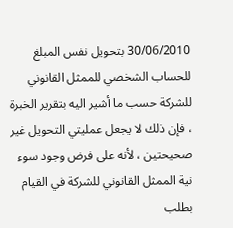30/06/2010 بتحويل نفس المبلغ للحساب الشخصي للممثل القانوني للشركة حسب ما أشير اليه بتقرير الخبرة ، فإن ذلك لا يجعل عمليتي التحويل غير صحيحتين ، لأنه على فرض وجود سوء نية الممثل القانوني للشركة في القيام بطلب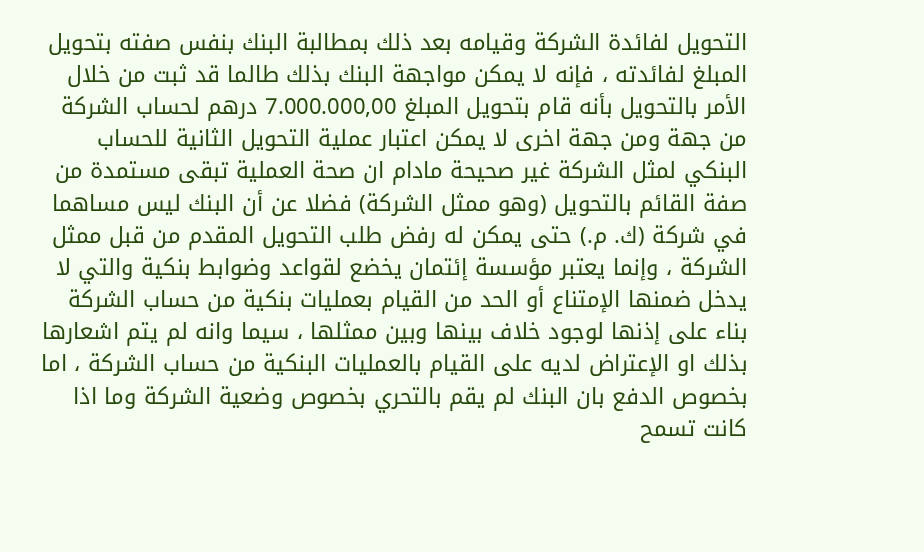التحويل لفائدة الشركة وقيامه بعد ذلك بمطالبة البنك بنفس صفته بتحويل المبلغ لفائدته ، فإنه لا يمكن مواجهة البنك بذلك طالما قد ثبت من خلال الأمر بالتحويل بأنه قام بتحويل المبلغ 7.000.000,00 درهم لحساب الشركة من جهة ومن جهة اخرى لا يمكن اعتبار عملية التحويل الثانية للحساب البنكي لمثل الشركة غير صحيحة مادام ان صحة العملية تبقى مستمدة من صفة القائم بالتحويل (وهو ممثل الشركة) فضلا عن أن البنك ليس مساهما في شركة (ك. م.) حتى يمكن له رفض طلب التحويل المقدم من قبل ممثل الشركة ، وإنما يعتبر مؤسسة إئتمان يخضع لقواعد وضوابط بنكية والتي لا يدخل ضمنها الإمتناع أو الحد من القيام بعمليات بنكية من حساب الشركة بناء على إذنها لوجود خلاف بينها وبين ممثلها ، سيما وانه لم يتم اشعارها بذلك او الإعتراض لديه على القيام بالعمليات البنكية من حساب الشركة ، اما بخصوص الدفع بان البنك لم يقم بالتحري بخصوص وضعية الشركة وما اذا كانت تسمح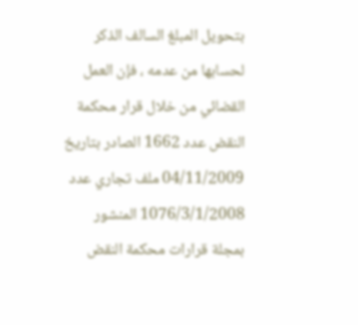بتحويل المبلغ السالف الذكر لحسابها من عدمه ، فإن العمل القضائي من خلال قرار محكمة النقض عدد 1662 الصادر بتاريخ 04/11/2009 ملف تجاري عدد 1076/3/1/2008 المنشور بمجلة قرارات محكمة النقض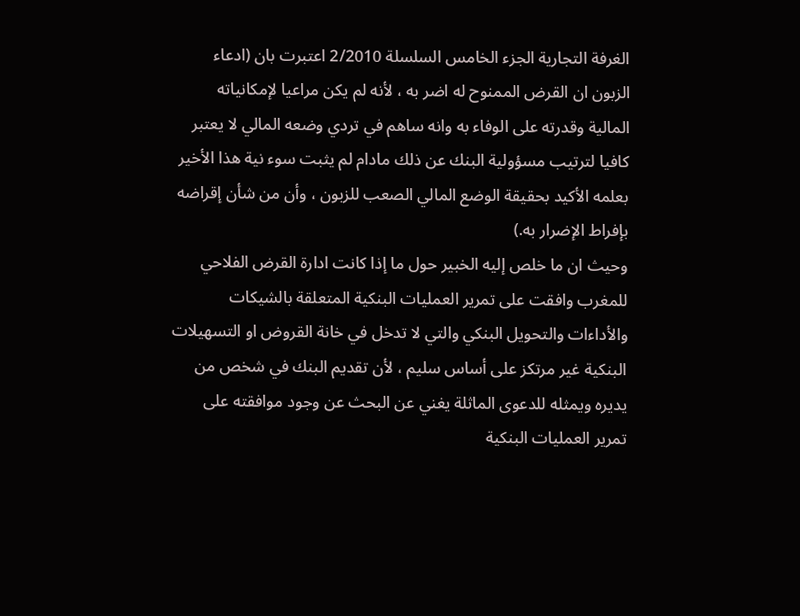الغرفة التجارية الجزء الخامس السلسلة 2/2010 اعتبرت بان (ادعاء الزبون ان القرض الممنوح له اضر به ، لأنه لم يكن مراعيا لإمكانياته المالية وقدرته على الوفاء به وانه ساهم في تردي وضعه المالي لا يعتبر كافيا لترتيب مسؤولية البنك عن ذلك مادام لم يثبت سوء نية هذا الأخير بعلمه الأكيد بحقيقة الوضع المالي الصعب للزبون ، وأن من شأن إقراضه بإفراط الإضرار به.)
وحيث ان ما خلص إليه الخبير حول ما إذا كانت ادارة القرض الفلاحي للمغرب وافقت على تمرير العمليات البنكية المتعلقة بالشيكات والأداءات والتحويل البنكي والتي لا تدخل في خانة القروض او التسهيلات البنكية غير مرتكز على أساس سليم ، لأن تقديم البنك في شخص من يديره ويمثله للدعوى الماثلة يغني عن البحث عن وجود موافقته على تمرير العمليات البنكية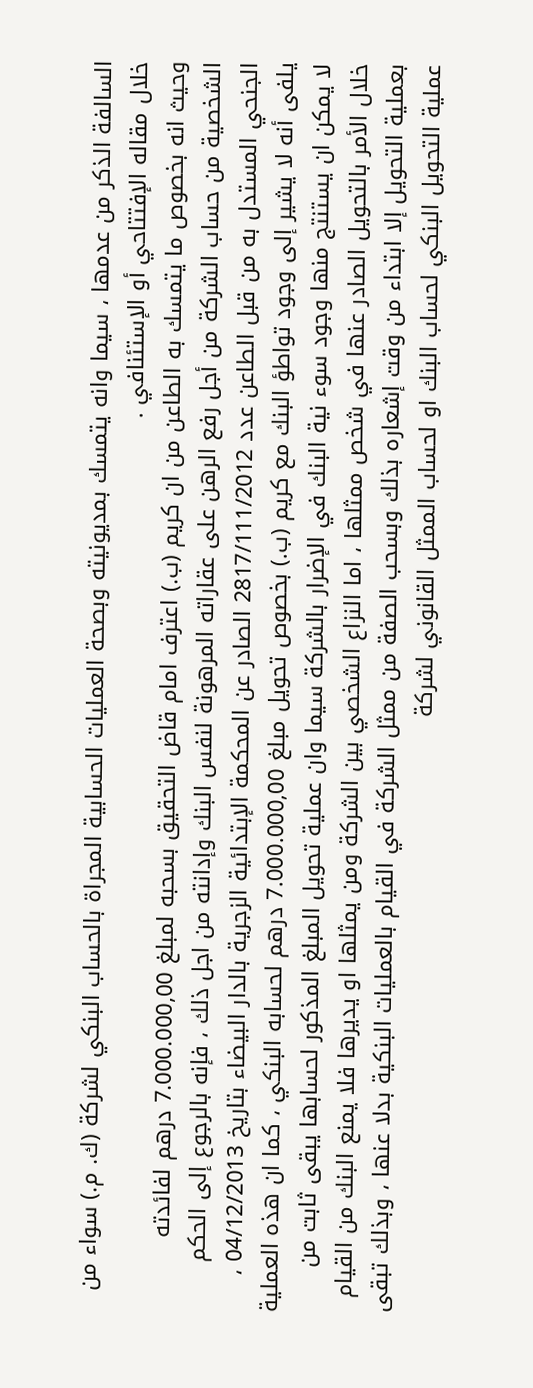السالفة الذكر من عدمها ، سيما وانه يتمسك بمديونيته وبصحة العمليات الحسابية المجراة بالحساب البنكي لشركة (ك. م.) سواء من خلال مقاله الإفتتاحي أو الإستئنافي .
وحيث انه بخصوص ما يتمسك به الطاعن من ان كريم (ب.) اعترف امام قاض التحقيق بسحبه لمبلغ 7.000.000,00 درهم لفائدته الشخصية من حساب الشركة من أجل رفع الرهن على عقاراته المرهونة لنفس البنك وإدانته من اجل ذلك ، فإنه بالرجوع إلى الحكم الجنحي المستدل به من قبل الطاعن عدد 2817/111/2012 الصادر عن المحكمة الإبتدائية الزجرية بالدار البيضاء بتاريخ 04/12/2013 ، يلفى أنه لا يشير إلى وجود تواطؤ البنك مع كريم (ب.) بخصوص تحويل مبلغ 7.000.000,00 درهم لحسابه البنكي ، كما ان هذه العملية لا يمكن ان يستنتج منها وجود سوء نية البنك في الإضرار بالشركة سيما وان عملية تحويل المبلغ المذكور لحسابها يبقى ثابت من خلال الأمر بالتحويل الصادر عنها في شخص ممثلها ، اما النزاع الشخصي بين الشركة ومن يمثلها او يديرها فلا يمنع البنك من القيام بعملية التحويل إلا ابتداء من وقت إشعاره بذلك وبسحب الصفة من ممثل الشركة في القيام بالعمليات البنكية بدلا عنها ، وبذلك تبقى عملية التحويل البنكي لحساب البنك او لحساب الممثل القانوني لشركة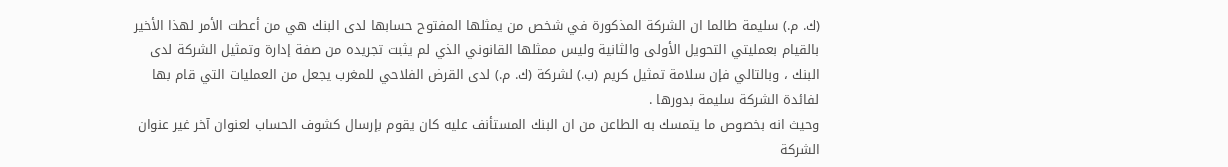(ك. م.) سليمة طالما ان الشركة المذكورة في شخص من يمثلها المفتوح حسابها لدى البنك هي من أعطت الأمر لهذا الأخير بالقيام بعمليتي التحويل الأولى والثانية وليس ممثلها القانوني الذي لم يثبت تجريده من صفة إدارة وتمثيل الشركة لدى البنك ، وبالتالي فإن سلامة تمثيل كريم (ب.) لشركة (ك. م.) لدى القرض الفلاحي للمغرب يجعل من العمليات التي قام بها لفائدة الشركة سليمة بدورها .
وحيث انه بخصوص ما يتمسك به الطاعن من ان البنك المستأنف عليه كان يقوم بإرسال كشوف الحساب لعنوان آخر غير عنوان الشركة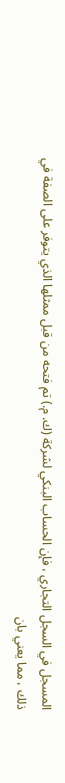المسجل في السجل التجاري ، فإن الحساب البنكي لشركة (ك. م.) تم فتحه من قبل ممثلها الذي يتوفر على الصفة في ذلك ، مما يعني بان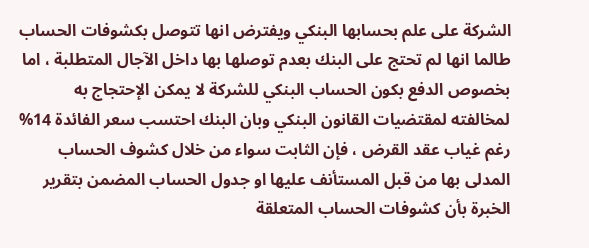الشركة على علم بحسابها البنكي ويفترض انها تتوصل بكشوفات الحساب طالما انها لم تحتج على البنك بعدم توصلها بها داخل الآجال المتطلبة ، اما بخصوص الدفع بكون الحساب البنكي للشركة لا يمكن الإحتجاج به لمخالفته لمقتضيات القانون البنكي وبان البنك احتسب سعر الفائدة 14% رغم غياب عقد القرض ، فإن الثابت سواء من خلال كشوف الحساب المدلى بها من قبل المستأنف عليها او جدول الحساب المضمن بتقرير الخبرة بأن كشوفات الحساب المتعلقة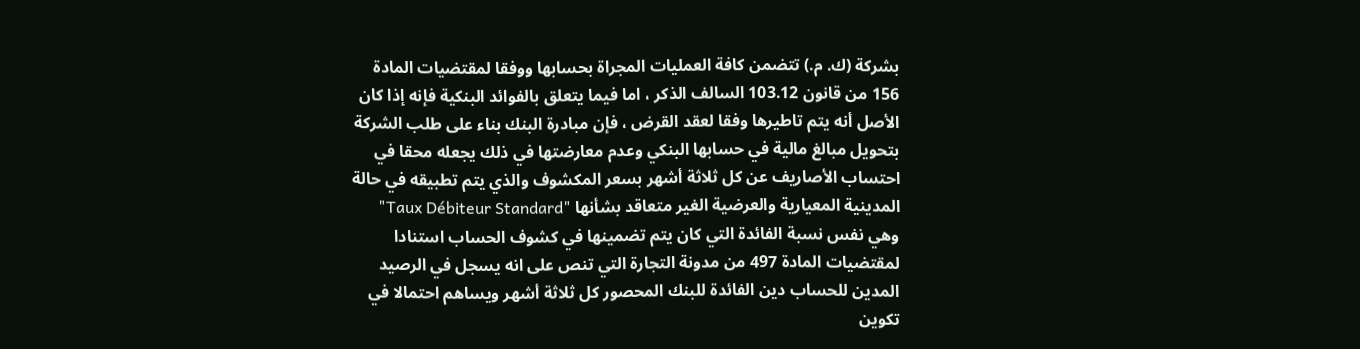بشركة (ك. م.) تتضمن كافة العمليات المجراة بحسابها ووفقا لمقتضيات المادة 156 من قانون 103.12 السالف الذكر ، اما فيما يتعلق بالفوائد البنكية فإنه إذا كان الأصل أنه يتم تاطيرها وفقا لعقد القرض ، فإن مبادرة البنك بناء على طلب الشركة بتحويل مبالغ مالية في حسابها البنكي وعدم معارضتها في ذلك يجعله محقا في احتساب الأصاريف عن كل ثلاثة أشهر بسعر المكشوف والذي يتم تطبيقه في حالة المدينية المعيارية والعرضية الغير متعاقد بشأنها "Taux Débiteur Standard" وهي نفس نسبة الفائدة التي كان يتم تضمينها في كشوف الحساب استنادا لمقتضيات المادة 497 من مدونة التجارة التي تنص على انه يسجل في الرصيد المدين للحساب دين الفائدة للبنك المحصور كل ثلاثة أشهر ويساهم احتمالا في تكوين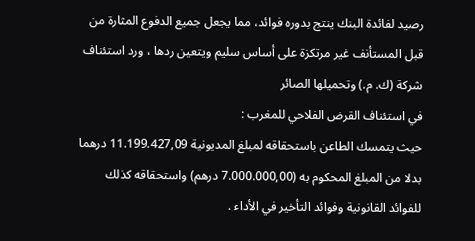رصيد لفائدة البنك ينتج بدوره فوائد، مما يجعل جميع الدفوع المثارة من قبل المستأنف غير مرتكزة على أساس سليم ويتعين ردها ، ورد استئناف شركة (ك. م.) وتحميلها الصائر
في استئناف القرض الفلاحي للمغرب :
حيث يتمسك الطاعن باستحقاقه لمبلغ المديونية 11.199.427,09 درهما بدلا من المبلغ المحكوم به (7.000.000,00 درهم) واستحقاقه كذلك للفوائد القانونية وفوائد التأخير في الأداء .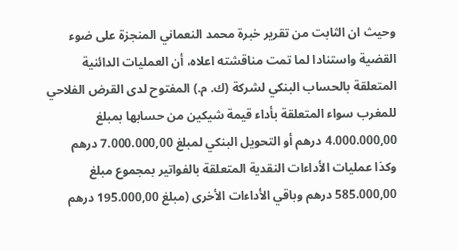وحيث ان الثابت من تقرير خبرة محمد النعماني المنجزة على ضوء القضية واستنادا لما تمت مناقشته اعلاه، أن العمليات الدائنية المتعلقة بالحساب البنكي لشركة (ك. م.) المفتوح لدى القرض الفلاحي للمغرب سواء المتعلقة بأداء قيمة شيكين من حسابها بمبلغ 4.000.000,00 درهم أو التحويل البنكي لمبلغ 7.000.000,00 درهم وكذا عمليات الأداءات النقدية المتعلقة بالفواتير بمجموع مبلغ 585.000,00 درهم وباقي الأداءات الأخرى (مبلغ 195.000,00 درهم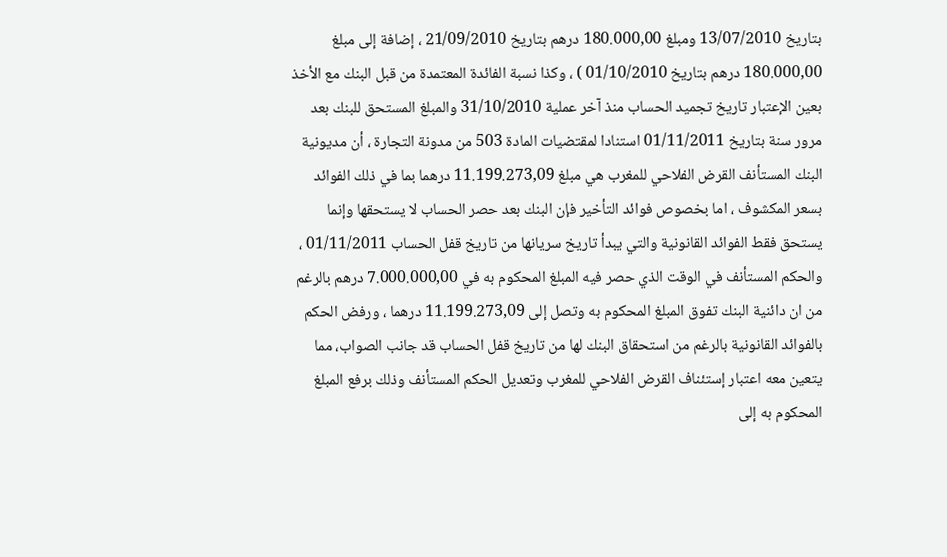بتاريخ 13/07/2010 ومبلغ 180.000,00 درهم بتاريخ 21/09/2010 ، إضافة إلى مبلغ 180.000,00 درهم بتاريخ 01/10/2010 ) ، وكذا نسبة الفائدة المعتمدة من قبل البنك مع الأخذ بعين الإعتبار تاريخ تجميد الحساب منذ آخر عملية 31/10/2010 والمبلغ المستحق للبنك بعد مرور سنة بتاريخ 01/11/2011 استنادا لمقتضيات المادة 503 من مدونة التجارة ، أن مديونية البنك المستأنف القرض الفلاحي للمغرب هي مبلغ 11.199.273,09 درهما بما في ذلك الفوائد بسعر المكشوف ، اما بخصوص فوائد التأخير فإن البنك بعد حصر الحساب لا يستحقها وإنما يستحق فقط الفوائد القانونية والتي يبدأ تاريخ سريانها من تاريخ قفل الحساب 01/11/2011 ، والحكم المستأنف في الوقت الذي حصر فيه المبلغ المحكوم به في 7.000.000,00 درهم بالرغم من ان دائنية البنك تفوق المبلغ المحكوم به وتصل إلى 11.199.273,09 درهما ، ورفض الحكم بالفوائد القانونية بالرغم من استحقاق البنك لها من تاريخ قفل الحساب قد جانب الصواب، مما يتعين معه اعتبار إستئناف القرض الفلاحي للمغرب وتعديل الحكم المستأنف وذلك برفع المبلغ المحكوم به إلى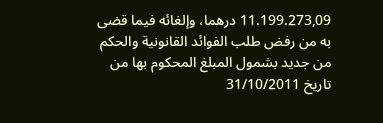11.199.273,09 درهما، وإلغائه فيما قضى به من رفض طلب الفوائد القانونية والحكم من جديد بشمول المبلغ المحكوم بها من تاريخ 31/10/2011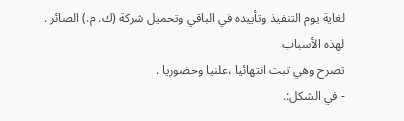لغاية يوم التنفيذ وتأييده في الباقي وتحميل شركة (ك. م.) الصائر .
لهذه الأسباب
تصرح وهي تبت انتهائيا ،علنيا وحضوريا .
- في الشكل:.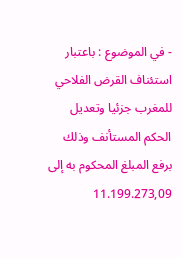- في الموضوع : باعتبار استئناف القرض الفلاحي للمغرب جزئيا وتعديل الحكم المستأنف وذلك برفع المبلغ المحكوم به إلى 11.199.273,09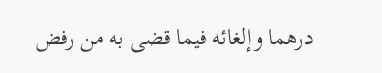درهما وإلغائه فيما قضى به من رفض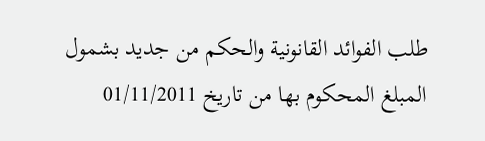طلب الفوائد القانونية والحكم من جديد بشمول المبلغ المحكوم بها من تاريخ 01/11/2011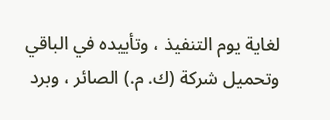لغاية يوم التنفيذ ، وتأييده في الباقي وتحميل شركة (ك. م.) الصائر ، وبرد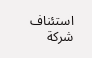استئناف شركة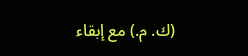(ك. م.) مع إبقاء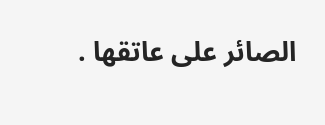الصائر على عاتقها .